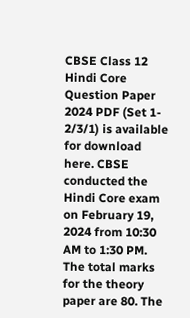CBSE Class 12 Hindi Core Question Paper 2024 PDF (Set 1- 2/3/1) is available for download here. CBSE conducted the Hindi Core exam on February 19, 2024 from 10:30 AM to 1:30 PM. The total marks for the theory paper are 80. The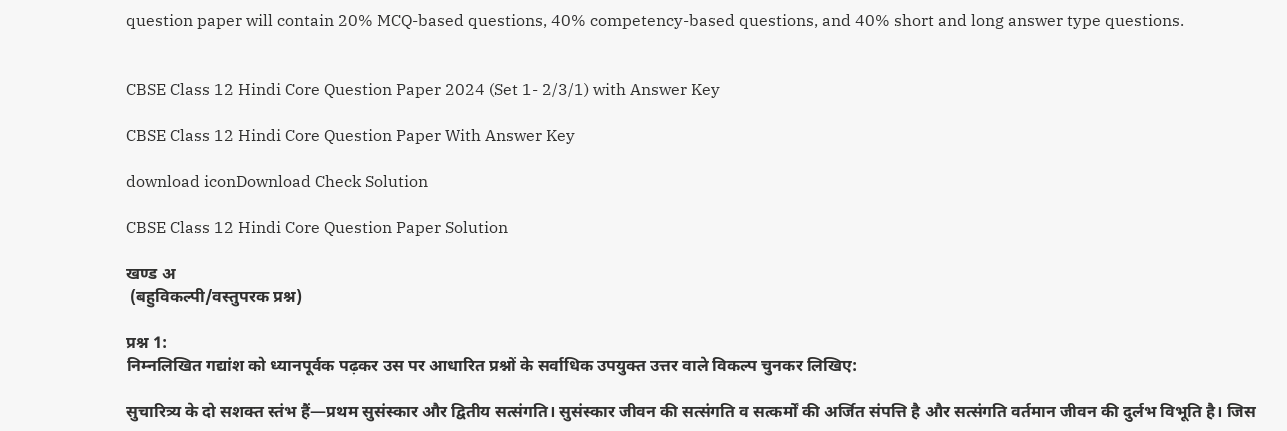question paper will contain 20% MCQ-based questions, 40% competency-based questions, and 40% short and long answer type questions.


CBSE Class 12 Hindi Core Question Paper 2024 (Set 1- 2/3/1) with Answer Key

CBSE Class 12 Hindi Core Question Paper With Answer Key

download iconDownload Check Solution

CBSE Class 12 Hindi Core Question Paper Solution

खण्ड अ
 (बहुविकल्पी/वस्तुपरक प्रश्न)

प्रश्न 1:
निम्नलिखित गद्यांश को ध्यानपूर्वक पढ़कर उस पर आधारित प्रश्नों के सर्वाधिक उपयुक्त उत्तर वाले विकल्प चुनकर लिखिए:

सुचारित्र्य के दो सशक्त स्तंभ हैं—प्रथम सुसंस्कार और द्वितीय सत्संगति। सुसंस्कार जीवन की सत्संगति व सत्कर्मों की अर्जित संपत्ति है और सत्संगति वर्तमान जीवन की दुर्लभ विभूति है। जिस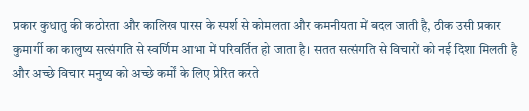प्रकार कुधातु की कठोरता और कालिख पारस के स्पर्श से कोमलता और कमनीयता में बदल जाती है, ठीक उसी प्रकार कुमार्गी का कालुष्य सत्संगति से स्वर्णिम आभा में परिवर्तित हो जाता है। सतत सत्संगति से विचारों को नई दिशा मिलती है और अच्छे विचार मनुष्य को अच्छे कर्मों के लिए प्रेरित करते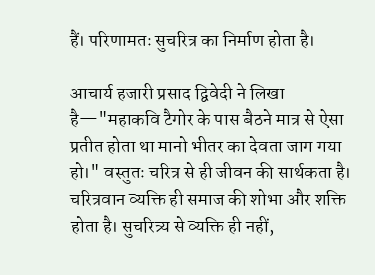हैं। परिणामतः सुचरित्र का निर्माण होता है।

आचार्य हजारी प्रसाद द्विवेदी ने लिखा है—"महाकवि टैगोर के पास बैठने मात्र से ऐसा प्रतीत होता था मानो भीतर का देवता जाग गया हो।" वस्तुतः चरित्र से ही जीवन की सार्थकता है। चरित्रवान व्यक्ति ही समाज की शोभा और शक्ति होता है। सुचरित्र्य से व्यक्ति ही नहीं,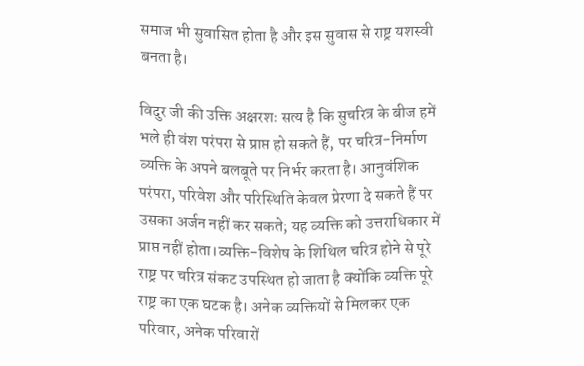समाज भी सुवासित होता है और इस सुवास से राष्ट्र यशस्वी बनता है।

विदुर जी की उक्ति अक्षरशः सत्य है कि सुचरित्र के बीज हमें भले ही वंश परंपरा से प्राप्त हो सकते हैं, पर चरित्र-निर्माण व्यक्ति के अपने बलबूते पर निर्भर करता है। आनुवंशिक परंपरा, परिवेश और परिस्थिति केवल प्रेरणा दे सकते हैं पर उसका अर्जन नहीं कर सकते; यह व्यक्ति को उत्तराधिकार में प्राप्त नहीं होता।व्यक्ति-विशेष के शिथिल चरित्र होने से पूरे राष्ट्र पर चरित्र संकट उपस्थित हो जाता है क्योंकि व्यक्ति पूरे राष्ट्र का एक घटक है। अनेक व्यक्तियों से मिलकर एक परिवार, अनेक परिवारों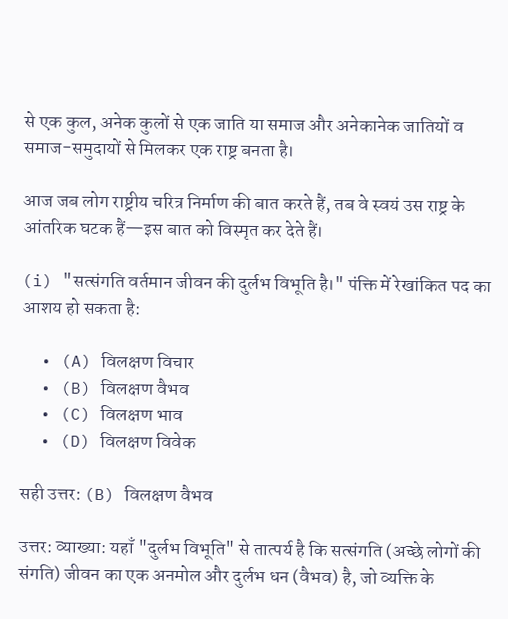से एक कुल, अनेक कुलों से एक जाति या समाज और अनेकानेक जातियों व समाज-समुदायों से मिलकर एक राष्ट्र बनता है।

आज जब लोग राष्ट्रीय चरित्र निर्माण की बात करते हैं, तब वे स्वयं उस राष्ट्र के आंतरिक घटक हैं—इस बात को विस्मृत कर देते हैं।

(i) "सत्संगति वर्तमान जीवन की दुर्लभ विभूति है।" पंक्ति में रेखांकित पद का आशय हो सकता है:

  • (A) विलक्षण विचार
  • (B) विलक्षण वैभव
  • (C) विलक्षण भाव
  • (D) विलक्षण विवेक

सही उत्तर: (B) विलक्षण वैभव

उत्तर: व्याख्या: यहाँ "दुर्लभ विभूति" से तात्पर्य है कि सत्संगति (अच्छे लोगों की संगति) जीवन का एक अनमोल और दुर्लभ धन (वैभव) है, जो व्यक्ति के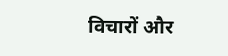विचारों और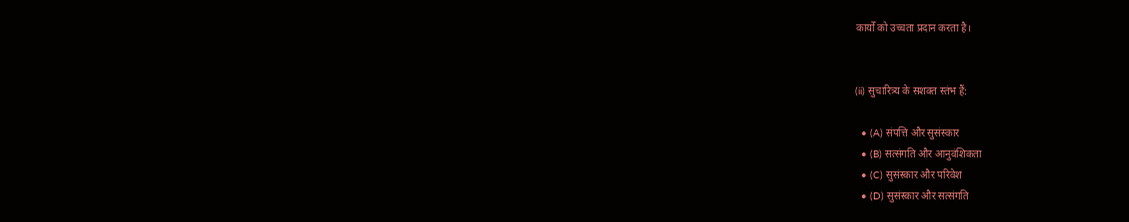कार्यों को उच्चता प्रदान करता है।


(ii) सुचारित्र्य के सशक्त स्तंभ हैं:

  • (A) संपत्ति और सुसंस्कार
  • (B) सत्संगति और आनुवंशिकता
  • (C) सुसंस्कार और परिवेश
  • (D) सुसंस्कार और सत्संगति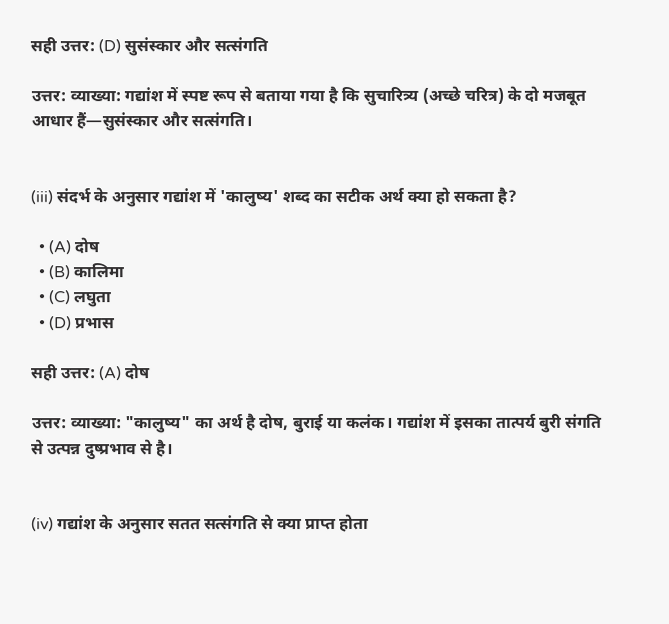सही उत्तर: (D) सुसंस्कार और सत्संगति

उत्तर: व्याख्या: गद्यांश में स्पष्ट रूप से बताया गया है कि सुचारित्र्य (अच्छे चरित्र) के दो मजबूत आधार हैं—सुसंस्कार और सत्संगति।


(iii) संदर्भ के अनुसार गद्यांश में 'कालुष्य' शब्द का सटीक अर्थ क्या हो सकता है?

  • (A) दोष
  • (B) कालिमा
  • (C) लघुता
  • (D) प्रभास

सही उत्तर: (A) दोष

उत्तर: व्याख्या: "कालुष्य" का अर्थ है दोष, बुराई या कलंक। गद्यांश में इसका तात्पर्य बुरी संगति से उत्पन्न दुष्प्रभाव से है।


(iv) गद्यांश के अनुसार सतत सत्संगति से क्या प्राप्त होता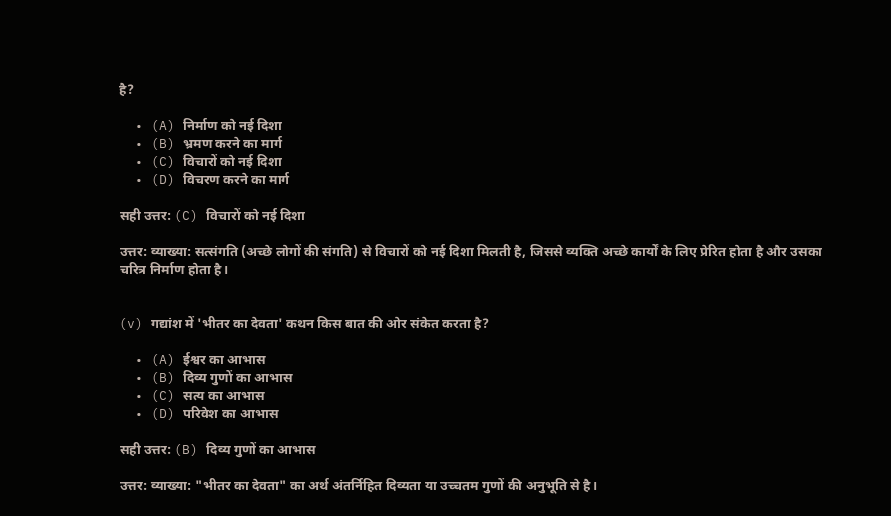है?

  • (A) निर्माण को नई दिशा
  • (B) भ्रमण करने का मार्ग
  • (C) विचारों को नई दिशा
  • (D) विचरण करने का मार्ग

सही उत्तर: (C) विचारों को नई दिशा

उत्तर: व्याख्या: सत्संगति (अच्छे लोगों की संगति) से विचारों को नई दिशा मिलती है, जिससे व्यक्ति अच्छे कार्यों के लिए प्रेरित होता है और उसका चरित्र निर्माण होता है।


(v) गद्यांश में 'भीतर का देवता' कथन किस बात की ओर संकेत करता है?

  • (A) ईश्वर का आभास
  • (B) दिव्य गुणों का आभास
  • (C) सत्य का आभास
  • (D) परिवेश का आभास

सही उत्तर: (B) दिव्य गुणों का आभास

उत्तर: व्याख्या: "भीतर का देवता" का अर्थ अंतर्निहित दिव्यता या उच्चतम गुणों की अनुभूति से है।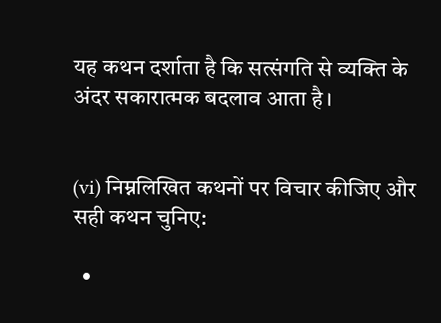यह कथन दर्शाता है कि सत्संगति से व्यक्ति के अंदर सकारात्मक बदलाव आता है।


(vi) निम्नलिखित कथनों पर विचार कीजिए और सही कथन चुनिए:

  •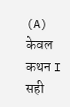(A) केवल कथन I सही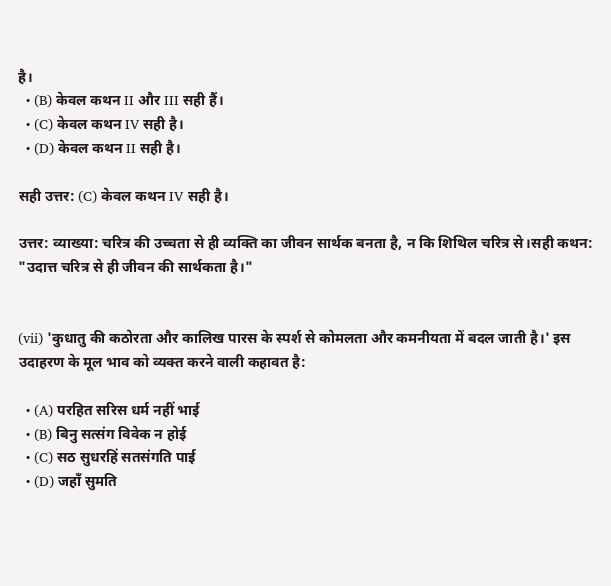है।
  • (B) केवल कथन II और III सही हैं।
  • (C) केवल कथन IV सही है।
  • (D) केवल कथन II सही है।

सही उत्तर: (C) केवल कथन IV सही है।

उत्तर: व्याख्या: चरित्र की उच्चता से ही व्यक्ति का जीवन सार्थक बनता है, न कि शिथिल चरित्र से।सही कथन: "उदात्त चरित्र से ही जीवन की सार्थकता है।"


(vii) 'कुधातु की कठोरता और कालिख पारस के स्पर्श से कोमलता और कमनीयता में बदल जाती है।' इस उदाहरण के मूल भाव को व्यक्त करने वाली कहावत है:

  • (A) परहित सरिस धर्म नहीं भाई
  • (B) बिनु सत्संग विवेक न होई
  • (C) सठ सुधरहिं सतसंगति पाई
  • (D) जहाँ सुमति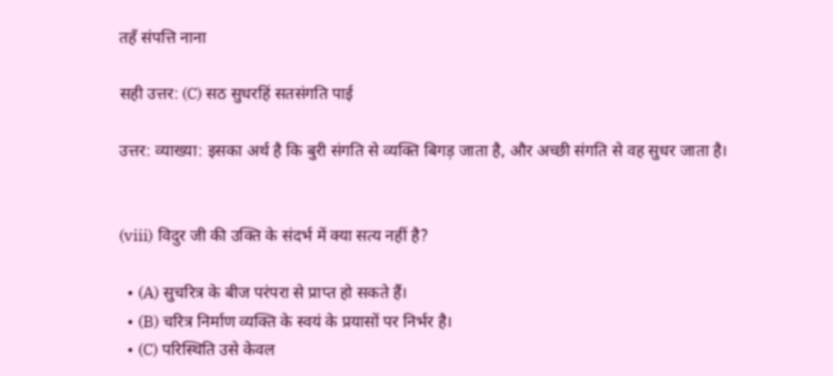तहँ संपत्ति नाना

सही उत्तर: (C) सठ सुधरहिं सतसंगति पाई

उत्तर: व्याख्या: इसका अर्थ है कि बुरी संगति से व्यक्ति बिगड़ जाता है, और अच्छी संगति से वह सुधर जाता है।


(viii) विदुर जी की उक्ति के संदर्भ में क्या सत्य नहीं है?

  • (A) सुचरित्र के बीज परंपरा से प्राप्त हो सकते हैं।
  • (B) चरित्र निर्माण व्यक्ति के स्वयं के प्रयासों पर निर्भर है।
  • (C) परिस्थिति उसे केवल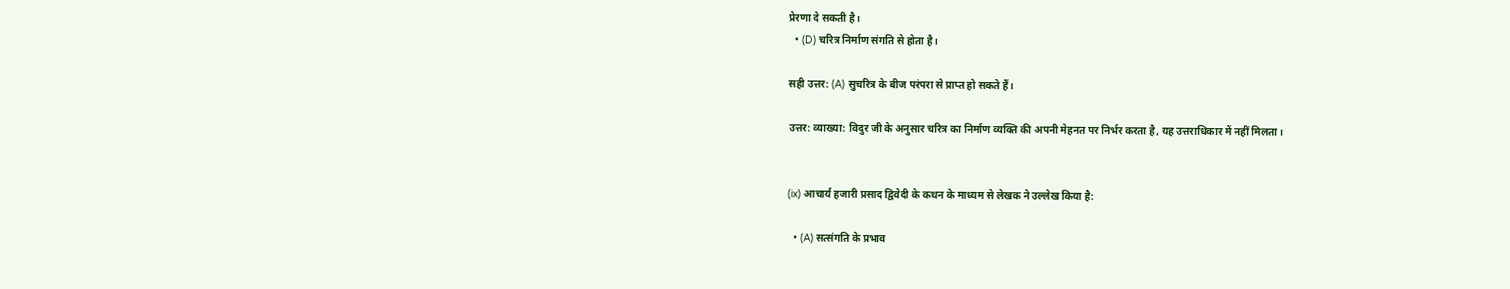प्रेरणा दे सकती है।
  • (D) चरित्र निर्माण संगति से होता है।

सही उत्तर: (A) सुचरित्र के बीज परंपरा से प्राप्त हो सकते हैं।

उत्तर: व्याख्या: विदुर जी के अनुसार चरित्र का निर्माण व्यक्ति की अपनी मेहनत पर निर्भर करता है, यह उत्तराधिकार में नहीं मिलता।


(ix) आचार्य हजारी प्रसाद द्विवेदी के कथन के माध्यम से लेखक ने उल्लेख किया है:

  • (A) सत्संगति के प्रभाव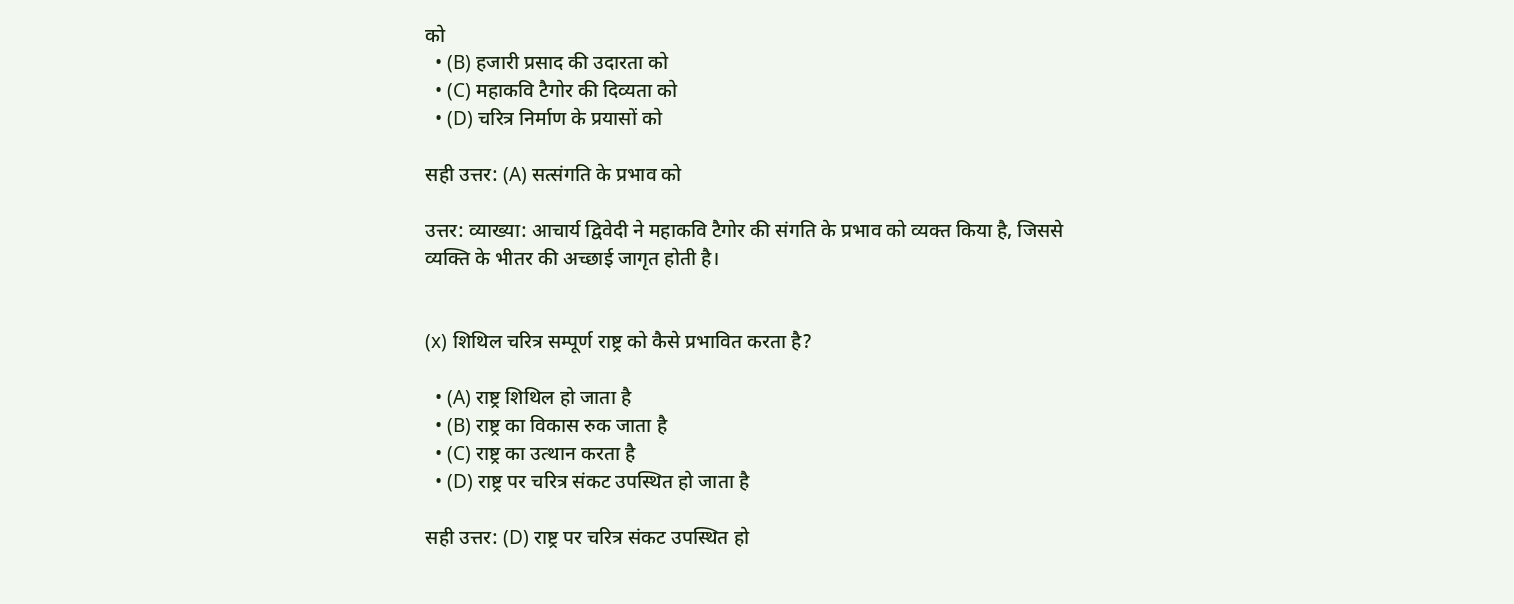को
  • (B) हजारी प्रसाद की उदारता को
  • (C) महाकवि टैगोर की दिव्यता को
  • (D) चरित्र निर्माण के प्रयासों को

सही उत्तर: (A) सत्संगति के प्रभाव को

उत्तर: व्याख्या: आचार्य द्विवेदी ने महाकवि टैगोर की संगति के प्रभाव को व्यक्त किया है, जिससे व्यक्ति के भीतर की अच्छाई जागृत होती है।


(x) शिथिल चरित्र सम्पूर्ण राष्ट्र को कैसे प्रभावित करता है?

  • (A) राष्ट्र शिथिल हो जाता है
  • (B) राष्ट्र का विकास रुक जाता है
  • (C) राष्ट्र का उत्थान करता है
  • (D) राष्ट्र पर चरित्र संकट उपस्थित हो जाता है

सही उत्तर: (D) राष्ट्र पर चरित्र संकट उपस्थित हो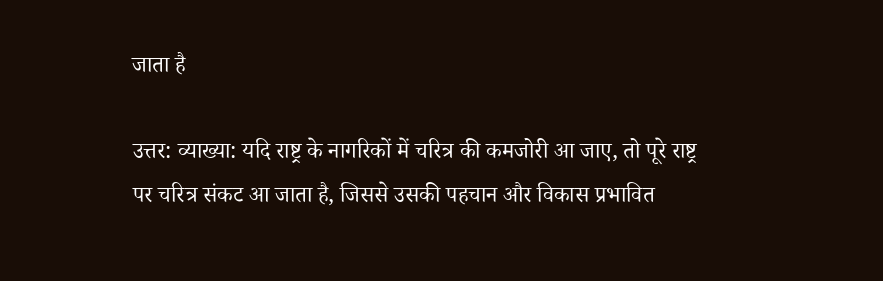जाता है

उत्तर: व्याख्या: यदि राष्ट्र के नागरिकों में चरित्र की कमजोरी आ जाए, तो पूरे राष्ट्र पर चरित्र संकट आ जाता है, जिससे उसकी पहचान और विकास प्रभावित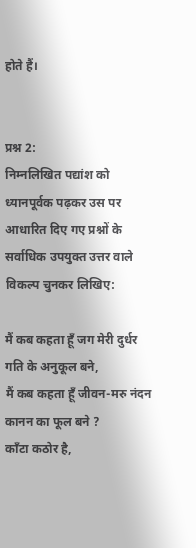होते हैं।


प्रश्न 2:
निम्नलिखित पद्यांश को ध्यानपूर्वक पढ़कर उस पर आधारित दिए गए प्रश्नों के सर्वाधिक उपयुक्त उत्तर वाले विकल्प चुनकर लिखिए:

मैं कब कहता हूँ जग मेरी दुर्धर गति के अनुकूल बने,
मैं कब कहता हूँ जीवन-मरु नंदन कानन का फूल बने ?
काँटा कठोर है,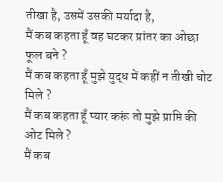तीखा है, उसमें उसकी मर्यादा है,
मैं कब कहता हूँ वह घटकर प्रांतर का ओछा फूल बने ?
मैं कब कहता हूँ मुझे युद्ध में कहीं न तीखी चोट मिले ?
मैं कब कहता हूँ प्यार करूं तो मुझे प्राप्ति की ओट मिले ?
मैं कब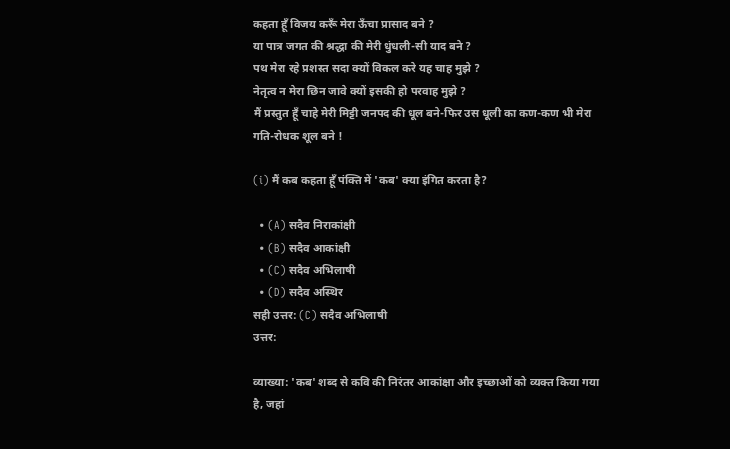कहता हूँ विजय करूँ मेरा ऊँचा प्रासाद बने ?
या पात्र जगत की श्रद्धा की मेरी धुंधली-सी याद बने ?
पथ मेरा रहे प्रशस्त सदा क्यों विकल करे यह चाह मुझे ?
नेतृत्व न मेरा छिन जावे क्यों इसकी हो परवाह मुझे ?
मैं प्रस्तुत हूँ चाहे मेरी मि‌ट्टी जनपद की धूल बने-फिर उस धूली का कण-कण भी मेरा गति-रोधक शूल बने !

(i) मैं कब कहता हूँ पंक्ति में 'कब' क्या इंगित करता है?

  • (A) सदैव निराकांक्षी
  • (B) सदैव आकांक्षी
  • (C) सदैव अभिलाषी
  • (D) सदैव अस्थिर
सही उत्तर: (C) सदैव अभिलाषी
उत्तर:

व्याख्या: 'कब' शब्द से कवि की निरंतर आकांक्षा और इच्छाओं को व्यक्त किया गया है, जहां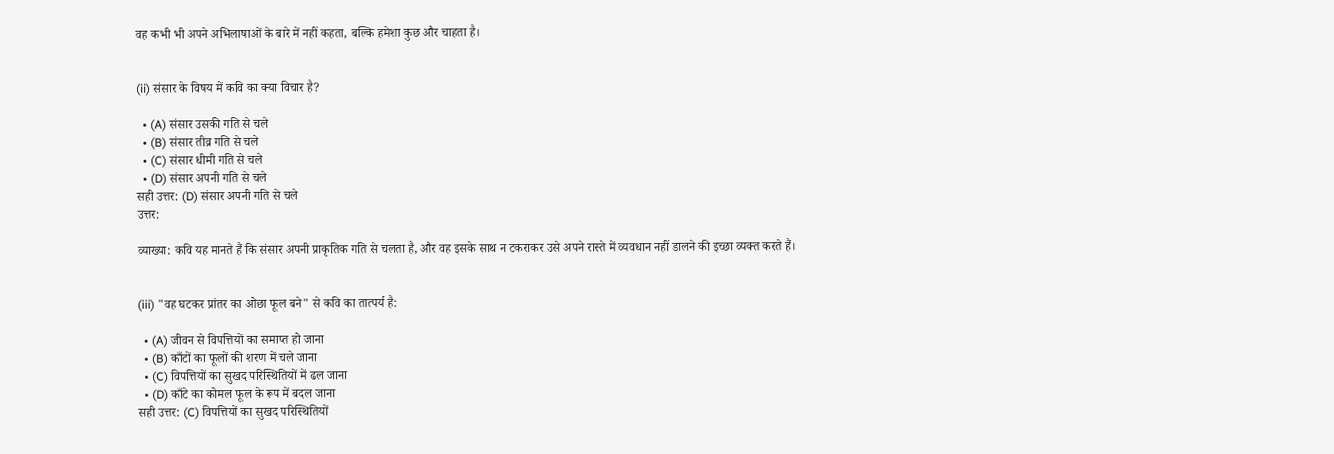वह कभी भी अपने अभिलाषाओं के बारे में नहीं कहता, बल्कि हमेशा कुछ और चाहता है।


(ii) संसार के विषय में कवि का क्या विचार है?

  • (A) संसार उसकी गति से चले
  • (B) संसार तीव्र गति से चले
  • (C) संसार धीमी गति से चले
  • (D) संसार अपनी गति से चले
सही उत्तर: (D) संसार अपनी गति से चले
उत्तर:

व्याख्या: कवि यह मानते हैं कि संसार अपनी प्राकृतिक गति से चलता है, और वह इसके साथ न टकराकर उसे अपने रास्ते में व्यवधान नहीं डालने की इच्छा व्यक्त करते हैं।


(iii) "वह घटकर प्रांतर का ओछा फूल बने" से कवि का तात्पर्य है:

  • (A) जीवन से विपत्तियों का समाप्त हो जाना
  • (B) काँटों का फूलों की शरण में चले जाना
  • (C) विपत्तियों का सुखद परिस्थितियों में ढल जाना
  • (D) काँटे का कोमल फूल के रूप में बदल जाना
सही उत्तर: (C) विपत्तियों का सुखद परिस्थितियों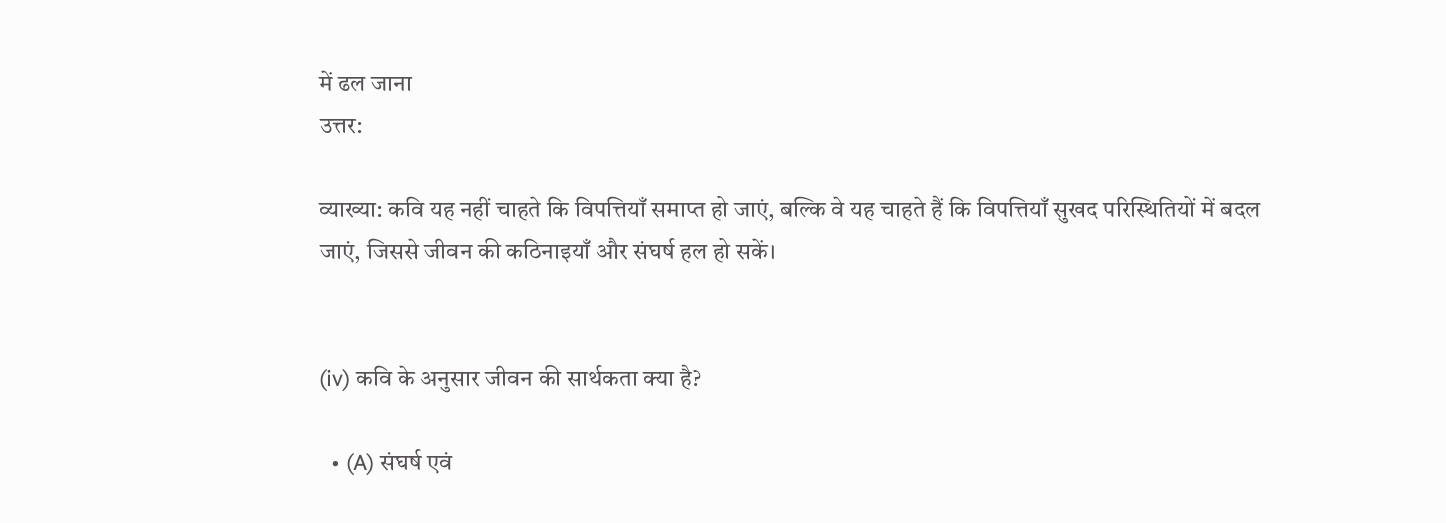में ढल जाना
उत्तर:

व्याख्या: कवि यह नहीं चाहते कि विपत्तियाँ समाप्त हो जाएं, बल्कि वे यह चाहते हैं कि विपत्तियाँ सुखद परिस्थितियों में बदल जाएं, जिससे जीवन की कठिनाइयाँ और संघर्ष हल हो सकें।


(iv) कवि के अनुसार जीवन की सार्थकता क्या है?

  • (A) संघर्ष एवं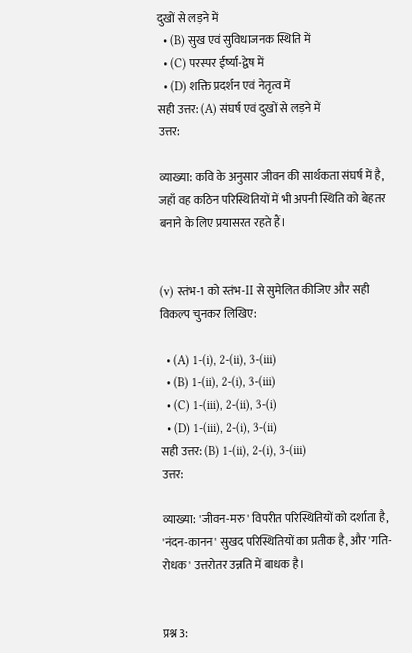दुखों से लड़ने में
  • (B) सुख एवं सुविधाजनक स्थिति में
  • (C) परस्पर ईर्ष्या-द्वेष में
  • (D) शक्ति प्रदर्शन एवं नेतृत्व में
सही उत्तर: (A) संघर्ष एवं दुखों से लड़ने में
उत्तर:

व्याख्या: कवि के अनुसार जीवन की सार्थकता संघर्ष में है, जहाँ वह कठिन परिस्थितियों में भी अपनी स्थिति को बेहतर बनाने के लिए प्रयासरत रहते हैं।


(v) स्तंभ-1 को स्तंभ-II से सुमेलित कीजिए और सही विकल्प चुनकर लिखिए:

  • (A) 1-(i), 2-(ii), 3-(iii)
  • (B) 1-(ii), 2-(i), 3-(iii)
  • (C) 1-(iii), 2-(ii), 3-(i)
  • (D) 1-(iii), 2-(i), 3-(ii)
सही उत्तर: (B) 1-(ii), 2-(i), 3-(iii)
उत्तर:

व्याख्या: 'जीवन-मरु' विपरीत परिस्थितियों को दर्शाता है, 'नंदन-कानन' सुखद परिस्थितियों का प्रतीक है, और 'गति-रोधक' उत्तरोतर उन्नति में बाधक है।


प्रश्न 3: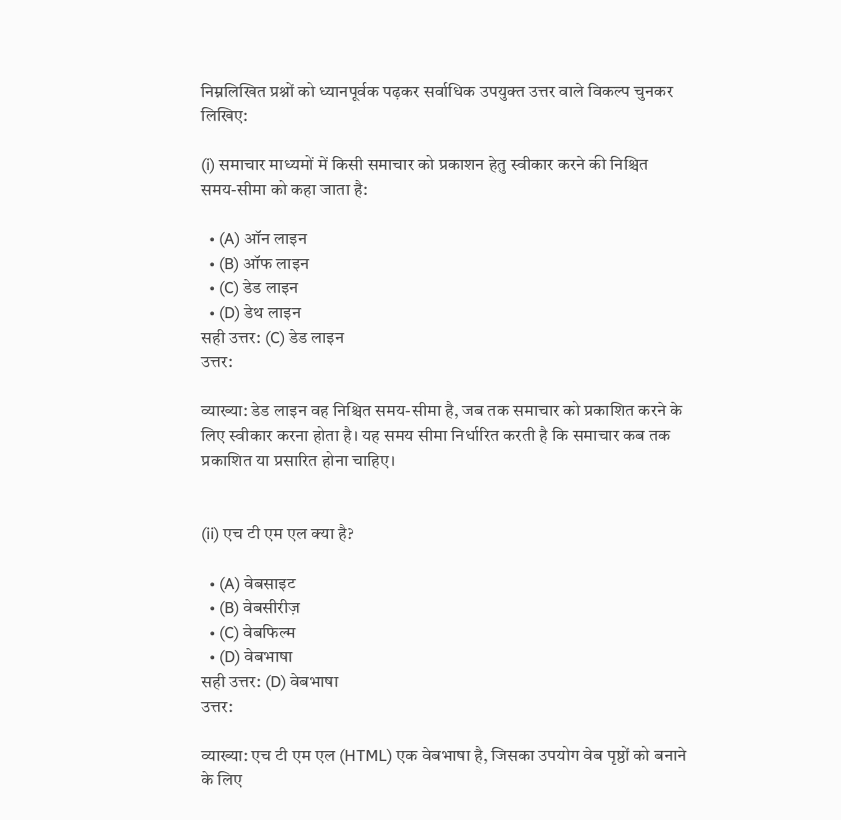निम्नलिखित प्रश्नों को ध्यानपूर्वक पढ़कर सर्वाधिक उपयुक्त उत्तर वाले विकल्प चुनकर लिखिए:

(i) समाचार माध्यमों में किसी समाचार को प्रकाशन हेतु स्वीकार करने की निश्चित समय-सीमा को कहा जाता है:

  • (A) ऑन लाइन
  • (B) ऑफ लाइन
  • (C) डेड लाइन
  • (D) डेथ लाइन
सही उत्तर: (C) डेड लाइन
उत्तर:

व्याख्या: डेड लाइन वह निश्चित समय-सीमा है, जब तक समाचार को प्रकाशित करने के लिए स्वीकार करना होता है। यह समय सीमा निर्धारित करती है कि समाचार कब तक प्रकाशित या प्रसारित होना चाहिए।


(ii) एच टी एम एल क्या है?

  • (A) वेबसाइट
  • (B) वेबसीरीज़
  • (C) वेबफिल्म
  • (D) वेबभाषा
सही उत्तर: (D) वेबभाषा
उत्तर:

व्याख्या: एच टी एम एल (HTML) एक वेबभाषा है, जिसका उपयोग वेब पृष्ठों को बनाने के लिए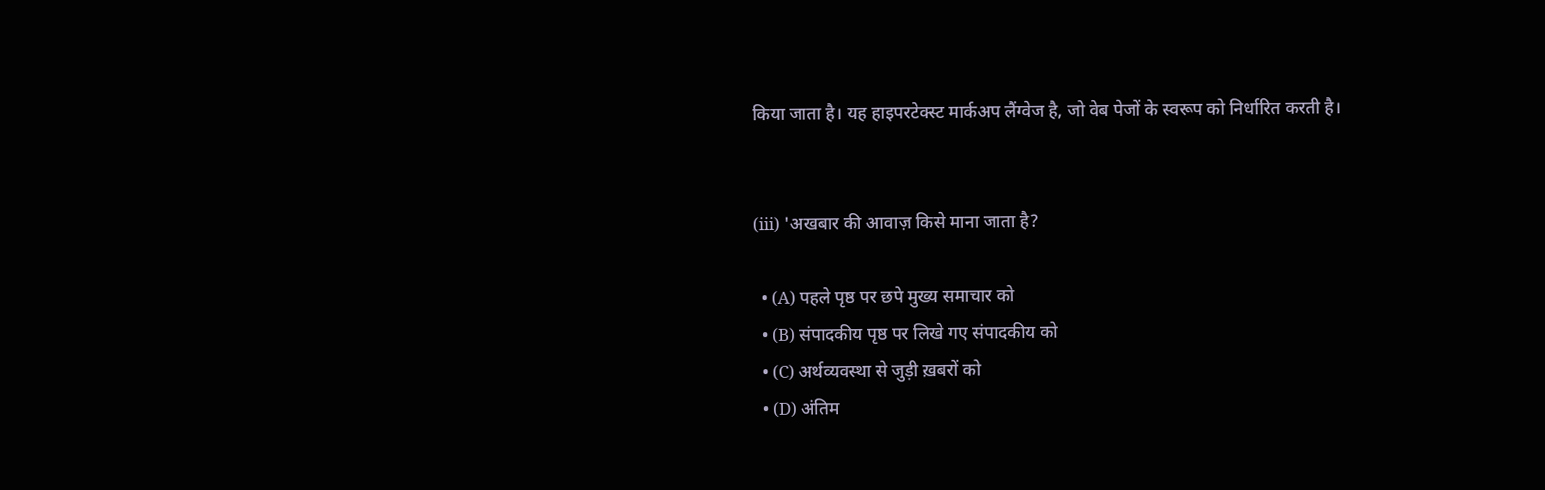किया जाता है। यह हाइपरटेक्स्ट मार्कअप लैंग्वेज है, जो वेब पेजों के स्वरूप को निर्धारित करती है।


(iii) 'अखबार की आवाज़ किसे माना जाता है?

  • (A) पहले पृष्ठ पर छपे मुख्य समाचार को
  • (B) संपादकीय पृष्ठ पर लिखे गए संपादकीय को
  • (C) अर्थव्यवस्था से जुड़ी ख़बरों को
  • (D) अंतिम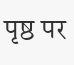पृष्ठ पर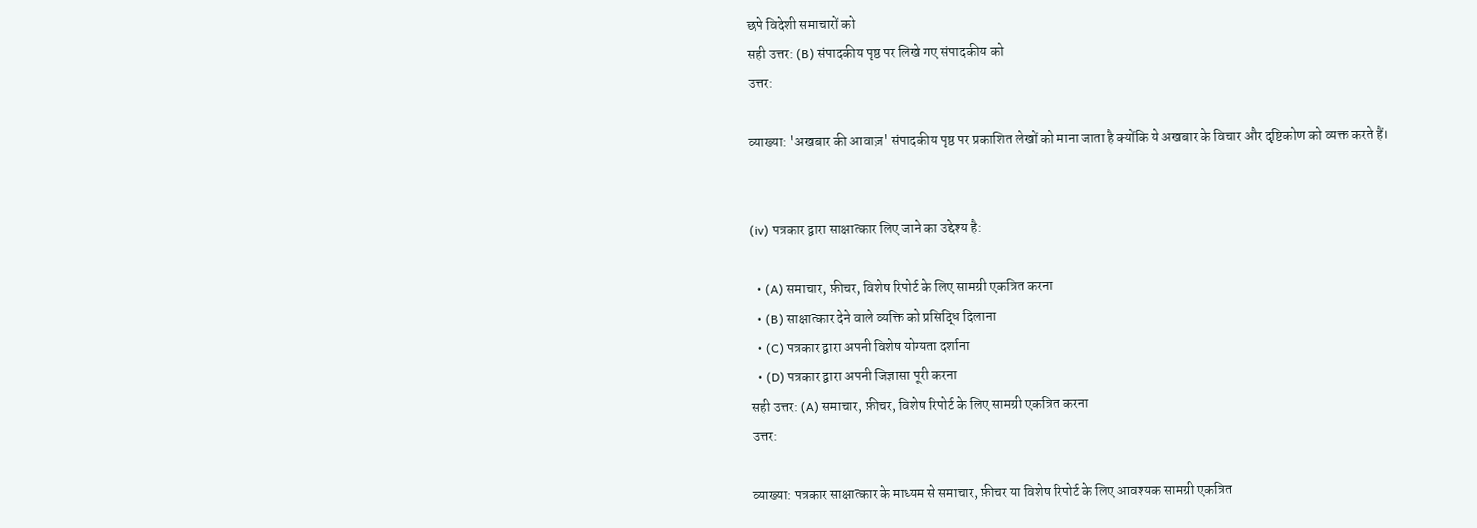छपे विदेशी समाचारों को
सही उत्तर: (B) संपादकीय पृष्ठ पर लिखे गए संपादकीय को
उत्तर:

व्याख्या: 'अखबार की आवाज़' संपादकीय पृष्ठ पर प्रकाशित लेखों को माना जाता है क्योंकि ये अखबार के विचार और दृष्टिकोण को व्यक्त करते हैं।


(iv) पत्रकार द्वारा साक्षात्कार लिए जाने का उद्देश्य है:

  • (A) समाचार, फ़ीचर, विशेष रिपोर्ट के लिए सामग्री एकत्रित करना
  • (B) साक्षात्कार देने वाले व्यक्ति को प्रसिद्धि दिलाना
  • (C) पत्रकार द्वारा अपनी विशेष योग्यता दर्शाना
  • (D) पत्रकार द्वारा अपनी जिज्ञासा पूरी करना
सही उत्तर: (A) समाचार, फ़ीचर, विशेष रिपोर्ट के लिए सामग्री एकत्रित करना
उत्तर:

व्याख्या: पत्रकार साक्षात्कार के माध्यम से समाचार, फ़ीचर या विशेष रिपोर्ट के लिए आवश्यक सामग्री एकत्रित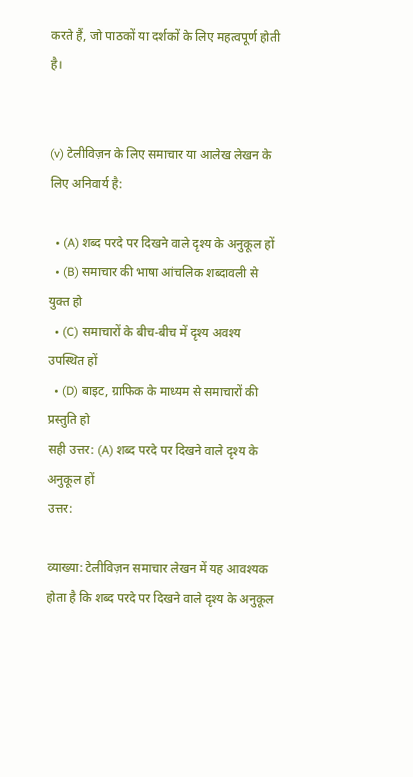करते हैं, जो पाठकों या दर्शकों के लिए महत्वपूर्ण होती है।


(v) टेलीविज़न के लिए समाचार या आलेख लेखन के लिए अनिवार्य है:

  • (A) शब्द परदे पर दिखने वाले दृश्य के अनुकूल हों
  • (B) समाचार की भाषा आंचलिक शब्दावली से युक्त हो
  • (C) समाचारों के बीच-बीच में दृश्य अवश्य उपस्थित हों
  • (D) बाइट, ग्राफिक के माध्यम से समाचारों की प्रस्तुति हो
सही उत्तर: (A) शब्द परदे पर दिखने वाले दृश्य के अनुकूल हों
उत्तर:

व्याख्या: टेलीविज़न समाचार लेखन में यह आवश्यक होता है कि शब्द परदे पर दिखने वाले दृश्य के अनुकूल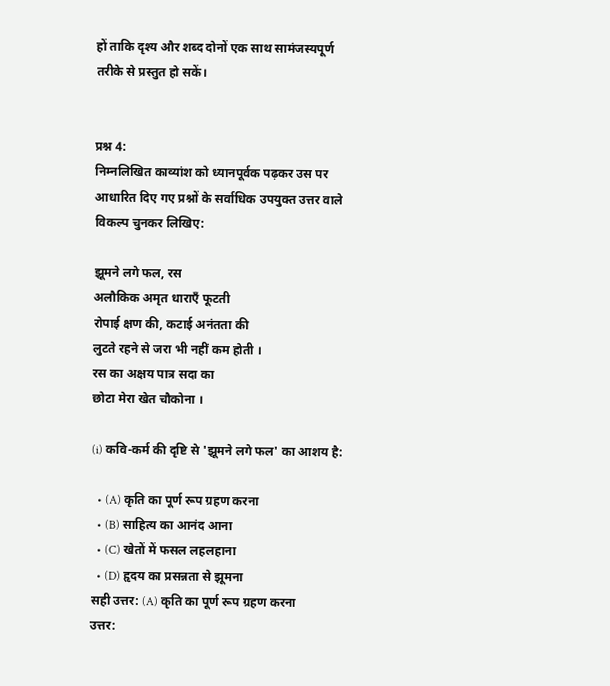हों ताकि दृश्य और शब्द दोनों एक साथ सामंजस्यपूर्ण तरीके से प्रस्तुत हो सकें।


प्रश्न 4:
निम्नलिखित काव्यांश को ध्यानपूर्वक पढ़कर उस पर आधारित दिए गए प्रश्नों के सर्वाधिक उपयुक्त उत्तर वाले विकल्प चुनकर लिखिए:

झूमने लगे फल, रस
अलौकिक अमृत धाराएँ फूटती
रोपाई क्षण की, कटाई अनंतता की
लुटते रहने से जरा भी नहीं कम होती ।
रस का अक्षय पात्र सदा का
छोटा मेरा खेत चौकोना ।

(i) कवि-कर्म की दृष्टि से 'झूमने लगे फल' का आशय है:

  • (A) कृति का पूर्ण रूप ग्रहण करना
  • (B) साहित्य का आनंद आना
  • (C) खेतों में फसल लहलहाना
  • (D) हृदय का प्रसन्नता से झूमना
सही उत्तर: (A) कृति का पूर्ण रूप ग्रहण करना
उत्तर: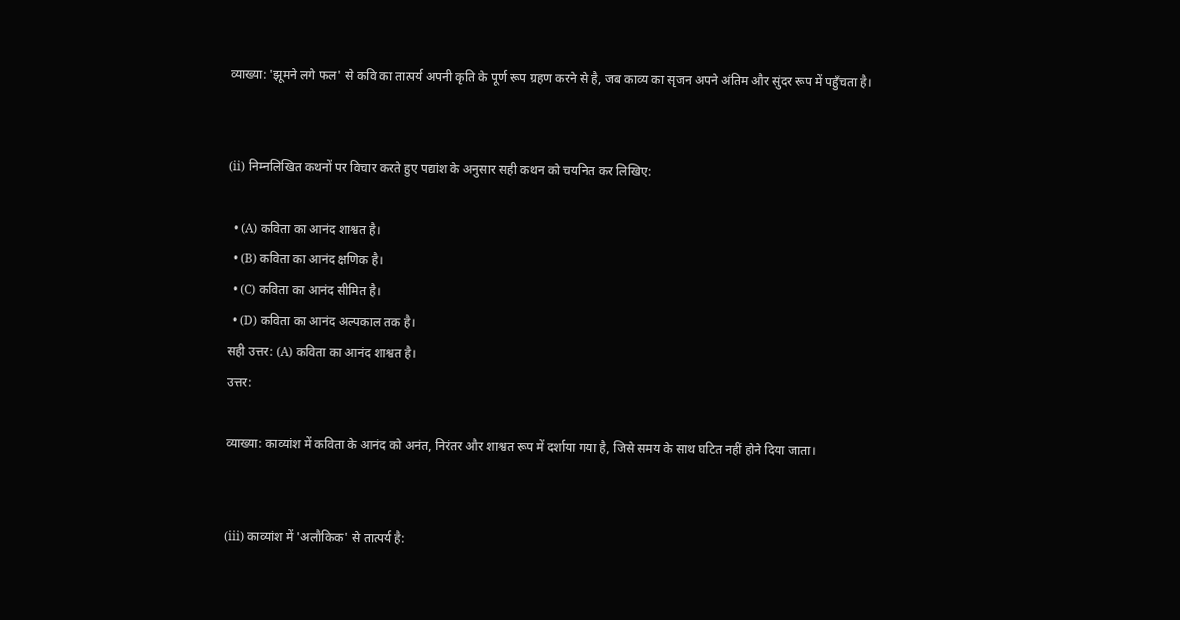व्याख्या: 'झूमने लगे फल' से कवि का तात्पर्य अपनी कृति के पूर्ण रूप ग्रहण करने से है, जब काव्य का सृजन अपने अंतिम और सुंदर रूप में पहुँचता है।


(ii) निम्नलिखित कथनों पर विचार करते हुए पद्यांश के अनुसार सही कथन को चयनित कर लिखिए:

  • (A) कविता का आनंद शाश्वत है।
  • (B) कविता का आनंद क्षणिक है।
  • (C) कविता का आनंद सीमित है।
  • (D) कविता का आनंद अल्पकाल तक है।
सही उत्तर: (A) कविता का आनंद शाश्वत है।
उत्तर:

व्याख्या: काव्यांश में कविता के आनंद को अनंत, निरंतर और शाश्वत रूप में दर्शाया गया है, जिसे समय के साथ घटित नहीं होने दिया जाता।


(iii) काव्यांश में 'अलौकिक' से तात्पर्य है: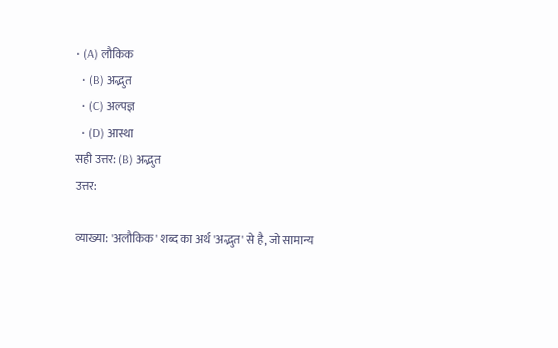• (A) लौकिक
  • (B) अद्भुत
  • (C) अल्पज्ञ
  • (D) आस्था
सही उत्तर: (B) अद्भुत
उत्तर:

व्याख्या: 'अलौकिक' शब्द का अर्थ 'अद्भुत' से है, जो सामान्य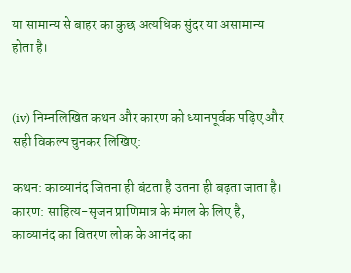या सामान्य से बाहर का कुछ अत्यधिक सुंदर या असामान्य होता है।


(iv) निम्नलिखित कथन और कारण को ध्यानपूर्वक पढ़िए और सही विकल्प चुनकर लिखिए:

कथन: काव्यानंद जितना ही बंटता है उतना ही बढ़ता जाता है।
कारण: साहित्य-सृजन प्राणिमात्र के मंगल के लिए है, काव्यानंद का वितरण लोक के आनंद का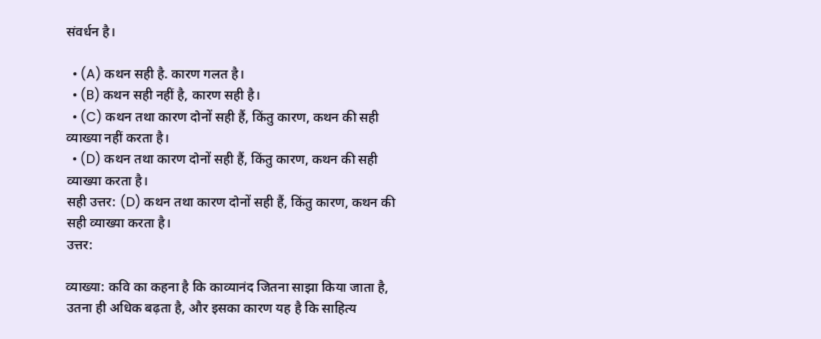संवर्धन है।

  • (A) कथन सही है. कारण गलत है।
  • (B) कथन सही नहीं है, कारण सही है।
  • (C) कथन तथा कारण दोनों सही हैं, किंतु कारण, कथन की सही व्याख्या नहीं करता है।
  • (D) कथन तथा कारण दोनों सही हैं, किंतु कारण, कथन की सही व्याख्या करता है।
सही उत्तर: (D) कथन तथा कारण दोनों सही हैं, किंतु कारण, कथन की सही व्याख्या करता है।
उत्तर:

व्याख्या: कवि का कहना है कि काव्यानंद जितना साझा किया जाता है, उतना ही अधिक बढ़ता है, और इसका कारण यह है कि साहित्य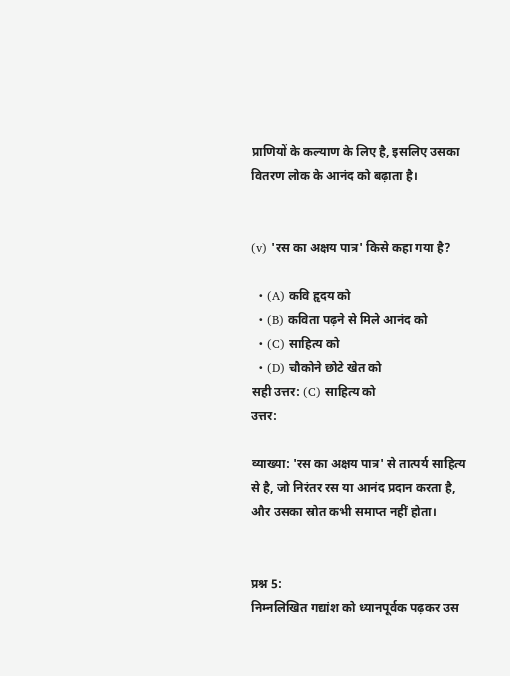प्राणियों के कल्याण के लिए है, इसलिए उसका वितरण लोक के आनंद को बढ़ाता है।


(v) 'रस का अक्षय पात्र' किसे कहा गया है?

  • (A) कवि हृदय को
  • (B) कविता पढ़ने से मिले आनंद को
  • (C) साहित्य को
  • (D) चौकोने छोटे खेत को
सही उत्तर: (C) साहित्य को
उत्तर:

व्याख्या: 'रस का अक्षय पात्र' से तात्पर्य साहित्य से है, जो निरंतर रस या आनंद प्रदान करता है, और उसका स्रोत कभी समाप्त नहीं होता।


प्रश्न 5:
निम्नलिखित गद्यांश को ध्यानपूर्वक पढ़कर उस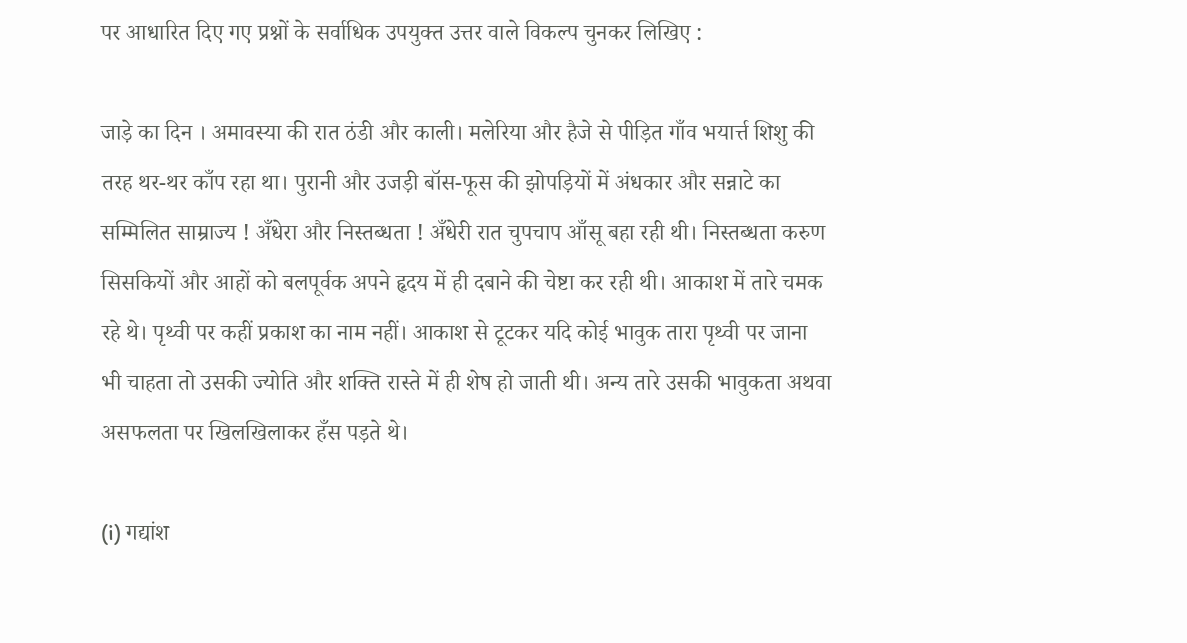पर आधारित दिए गए प्रश्नों के सर्वाधिक उपयुक्त उत्तर वाले विकल्प चुनकर लिखिए :

जाड़े का दिन । अमावस्या की रात ठंडी और काली। मलेरिया और हैजे से पीड़ित गाँव भयार्त्त शिशु की तरह थर-थर काँप रहा था। पुरानी और उजड़ी बॉस-फूस की झोपड़ियों में अंधकार और सन्नाटे का सम्मिलित साम्राज्य ! अँधेरा और निस्तब्धता ! अँधेरी रात चुपचाप आँसू बहा रही थी। निस्तब्धता करुण सिसकियों और आहों को बलपूर्वक अपने हृदय में ही दबाने की चेष्टा कर रही थी। आकाश में तारे चमक रहे थे। पृथ्वी पर कहीं प्रकाश का नाम नहीं। आकाश से टूटकर यदि कोई भावुक तारा पृथ्वी पर जाना भी चाहता तो उसकी ज्योति और शक्ति रास्ते में ही शेष हो जाती थी। अन्य तारे उसकी भावुकता अथवा असफलता पर खिलखिलाकर हँस पड़ते थे।

(i) गद्यांश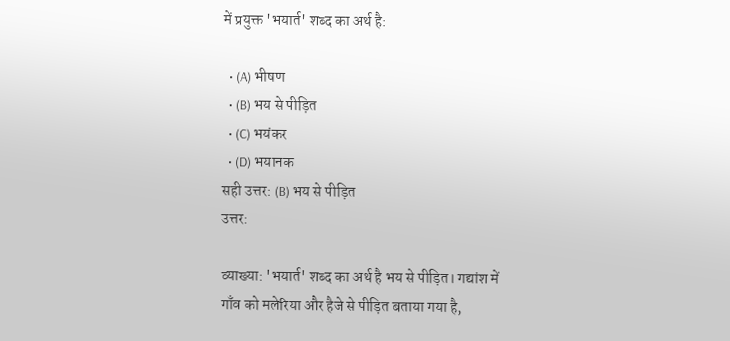में प्रयुक्त 'भयार्त' शब्द का अर्थ है:

  • (A) भीषण
  • (B) भय से पीड़ित
  • (C) भयंकर
  • (D) भयानक
सही उत्तर: (B) भय से पीड़ित
उत्तर:

व्याख्या: 'भयार्त' शब्द का अर्थ है भय से पीड़ित। गद्यांश में गाँव को मलेरिया और हैजे से पीड़ित बताया गया है,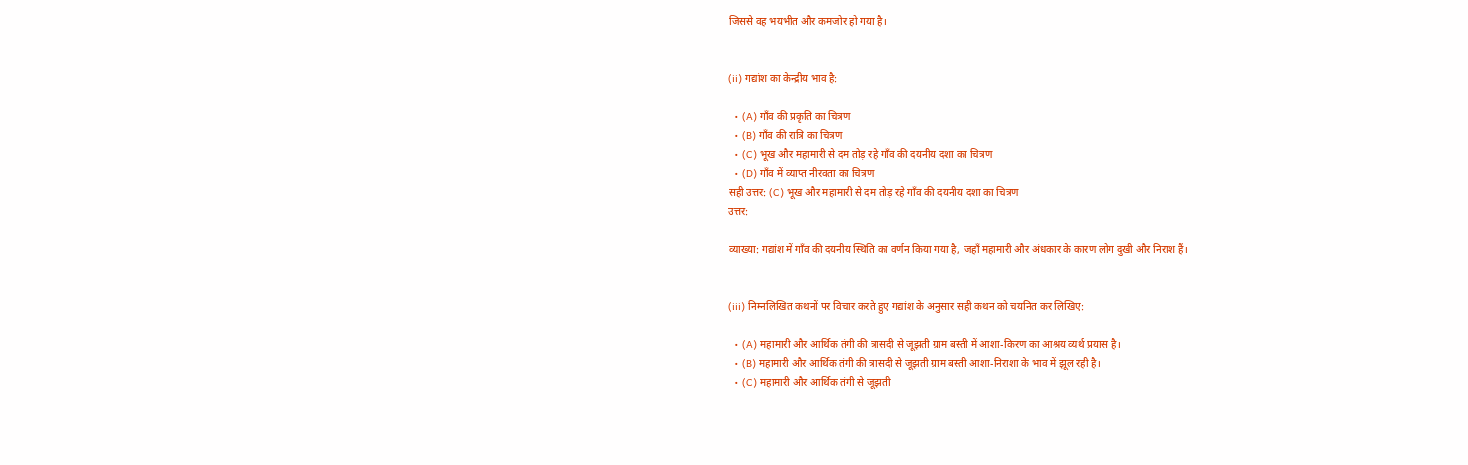जिससे वह भयभीत और कमजोर हो गया है।


(ii) गद्यांश का केन्द्रीय भाव है:

  • (A) गाँव की प्रकृति का चित्रण
  • (B) गाँव की रात्रि का चित्रण
  • (C) भूख और महामारी से दम तोड़ रहे गाँव की दयनीय दशा का चित्रण
  • (D) गाँव में व्याप्त नीरवता का चित्रण
सही उत्तर: (C) भूख और महामारी से दम तोड़ रहे गाँव की दयनीय दशा का चित्रण
उत्तर:

व्याख्या: गद्यांश में गाँव की दयनीय स्थिति का वर्णन किया गया है, जहाँ महामारी और अंधकार के कारण लोग दुखी और निराश हैं।


(iii) निम्नलिखित कथनों पर विचार करते हुए गद्यांश के अनुसार सही कथन को चयनित कर लिखिए:

  • (A) महामारी और आर्थिक तंगी की त्रासदी से जूझती ग्राम बस्ती में आशा-किरण का आश्रय व्यर्थ प्रयास है।
  • (B) महामारी और आर्थिक तंगी की त्रासदी से जूझती ग्राम बस्ती आशा-निराशा के भाव में झूल रही है।
  • (C) महामारी और आर्थिक तंगी से जूझती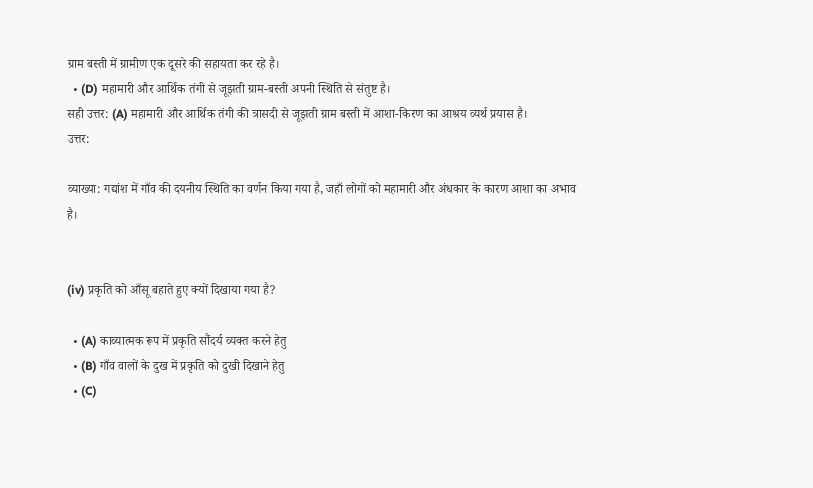ग्राम बस्ती में ग्रामीण एक दूसरे की सहायता कर रहे है।
  • (D) महामारी और आर्थिक तंगी से जूझती ग्राम-बस्ती अपनी स्थिति से संतुष्ट है।
सही उत्तर: (A) महामारी और आर्थिक तंगी की त्रासदी से जूझती ग्राम बस्ती में आशा-किरण का आश्रय व्यर्थ प्रयास है।
उत्तर:

व्याख्या: गद्यांश में गाँव की दयनीय स्थिति का वर्णन किया गया है, जहाँ लोगों को महामारी और अंधकार के कारण आशा का अभाव है।


(iv) प्रकृति को आँसू बहाते हुए क्यों दिखाया गया है?

  • (A) काव्यात्मक रूप में प्रकृति सौंदर्य व्यक्त करने हेतु
  • (B) गाँव वालों के दुख में प्रकृति को दुखी दिखाने हेतु
  • (C)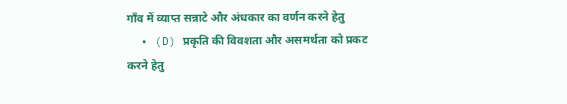गाँव में व्याप्त सन्नाटे और अंधकार का वर्णन करने हेतु
  • (D) प्रकृति की विवशता और असमर्थता को प्रकट करने हेतु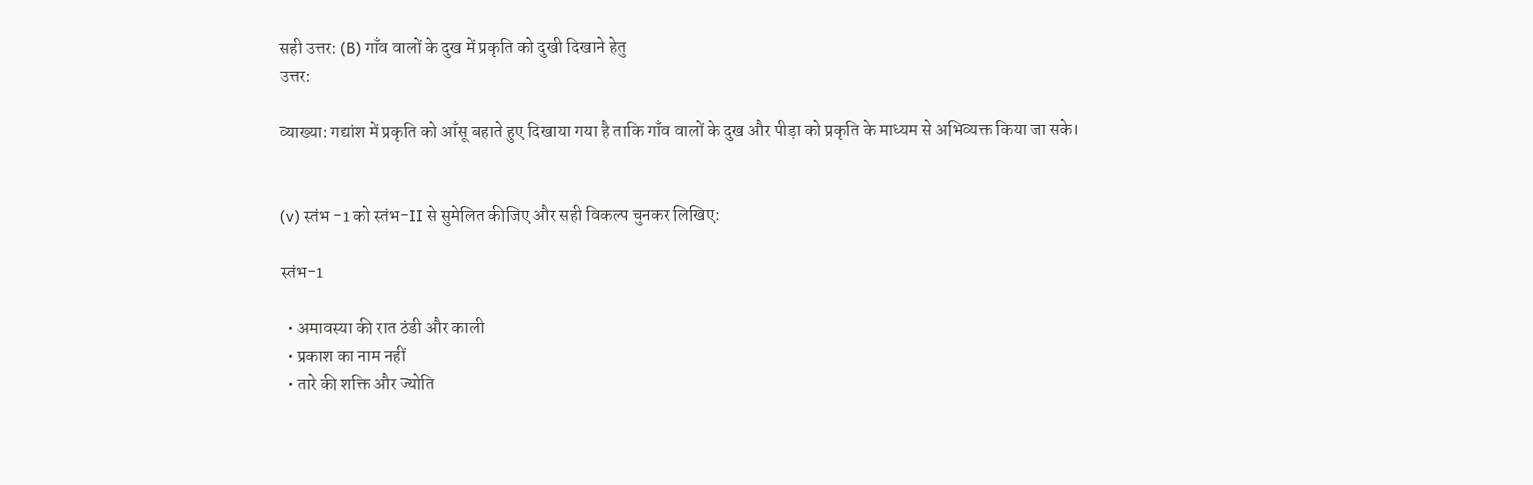सही उत्तर: (B) गाँव वालों के दुख में प्रकृति को दुखी दिखाने हेतु
उत्तर:

व्याख्या: गद्यांश में प्रकृति को आँसू बहाते हुए दिखाया गया है ताकि गाँव वालों के दुख और पीड़ा को प्रकृति के माध्यम से अभिव्यक्त किया जा सके।


(v) स्तंभ -1 को स्तंभ-II से सुमेलित कीजिए और सही विकल्प चुनकर लिखिए:

स्तंभ-1

  • अमावस्या की रात ठंडी और काली
  • प्रकाश का नाम नहीं
  • तारे की शक्ति और ज्योति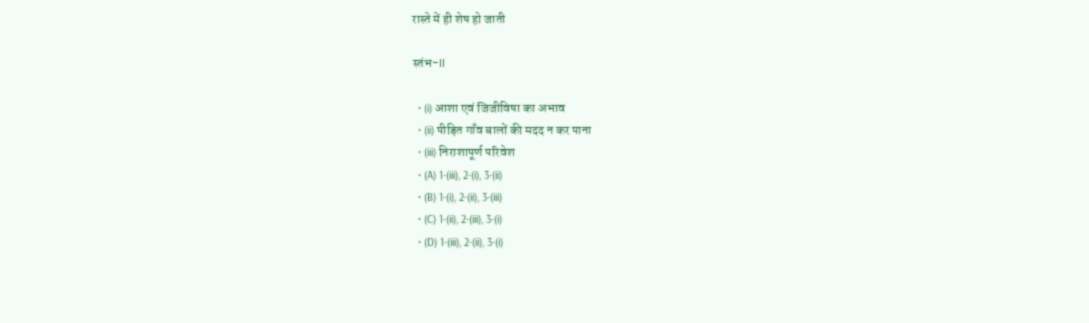रास्ते में ही शेष हो जाती

स्तंभ-II

  • (i) आशा एवं जिजीविषा का अभाव
  • (ii) पीड़ित गाँव बालों की मदद न कर पाना
  • (iii) निराशापूर्ण परिवेश
  • (A) 1-(iii), 2-(i), 3-(ii)
  • (B) 1-(i), 2-(ii), 3-(iii)
  • (C) 1-(ii), 2-(iii), 3-(i)
  • (D) 1-(iii), 2-(ii), 3-(i)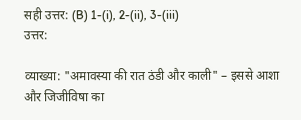सही उत्तर: (B) 1-(i), 2-(ii), 3-(iii)
उत्तर:

व्याख्या: "अमावस्या की रात ठंडी और काली" – इससे आशा और जिजीविषा का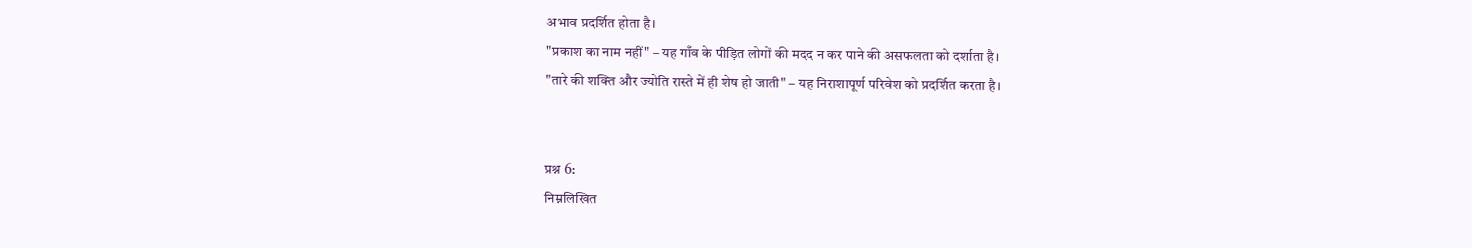अभाव प्रदर्शित होता है।
"प्रकाश का नाम नहीं" – यह गाँव के पीड़ित लोगों की मदद न कर पाने की असफलता को दर्शाता है।
"तारे की शक्ति और ज्योति रास्ते में ही शेष हो जाती" – यह निराशापूर्ण परिवेश को प्रदर्शित करता है।


प्रश्न 6:
निम्नलिखित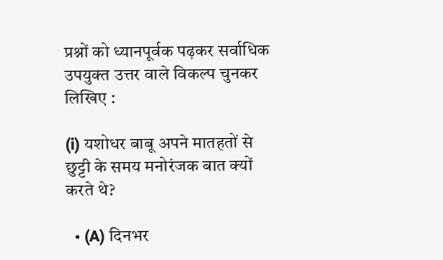प्रश्नों को ध्यानपूर्वक पढ़कर सर्वाधिक उपयुक्त उत्तर वाले विकल्प चुनकर लिखिए :

(i) यशोधर बाबू अपने मातहतों से छुट्टी के समय मनोरंजक बात क्यों करते थे?

  • (A) दिनभर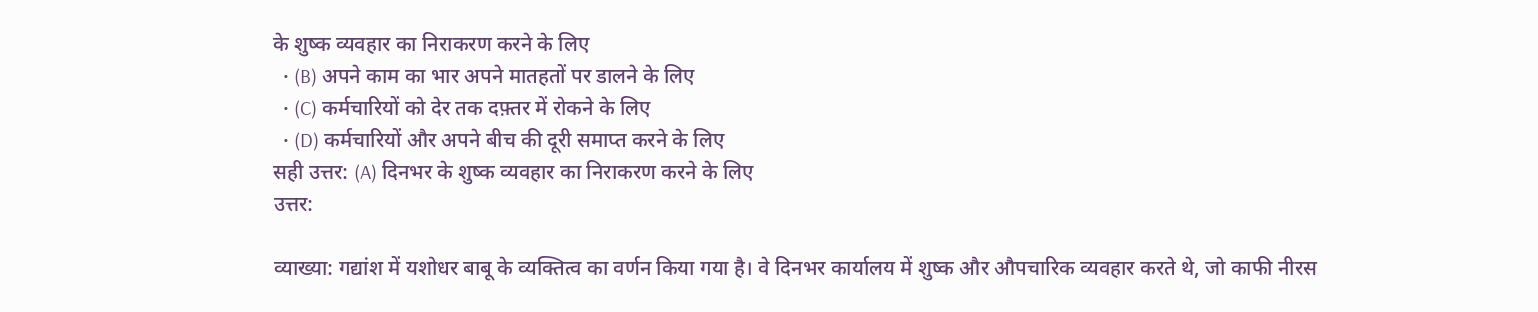के शुष्क व्यवहार का निराकरण करने के लिए
  • (B) अपने काम का भार अपने मातहतों पर डालने के लिए
  • (C) कर्मचारियों को देर तक दफ़्तर में रोकने के लिए
  • (D) कर्मचारियों और अपने बीच की दूरी समाप्त करने के लिए
सही उत्तर: (A) दिनभर के शुष्क व्यवहार का निराकरण करने के लिए
उत्तर:

व्याख्या: गद्यांश में यशोधर बाबू के व्यक्तित्व का वर्णन किया गया है। वे दिनभर कार्यालय में शुष्क और औपचारिक व्यवहार करते थे, जो काफी नीरस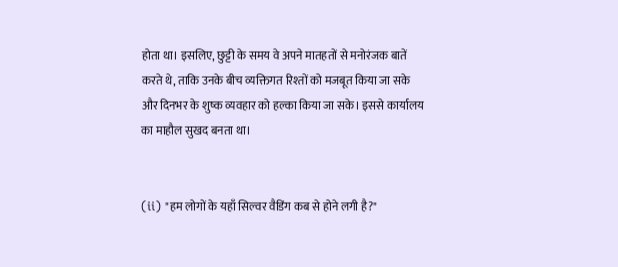होता था। इसलिए, छुट्टी के समय वे अपने मातहतों से मनोरंजक बातें करते थे, ताकि उनके बीच व्यक्तिगत रिश्तों को मजबूत किया जा सके और दिनभर के शुष्क व्यवहार को हल्का किया जा सके। इससे कार्यालय का माहौल सुखद बनता था।


(ii) "हम लोगों के यहाँ सिल्वर वैडिंग कब से होने लगी है?"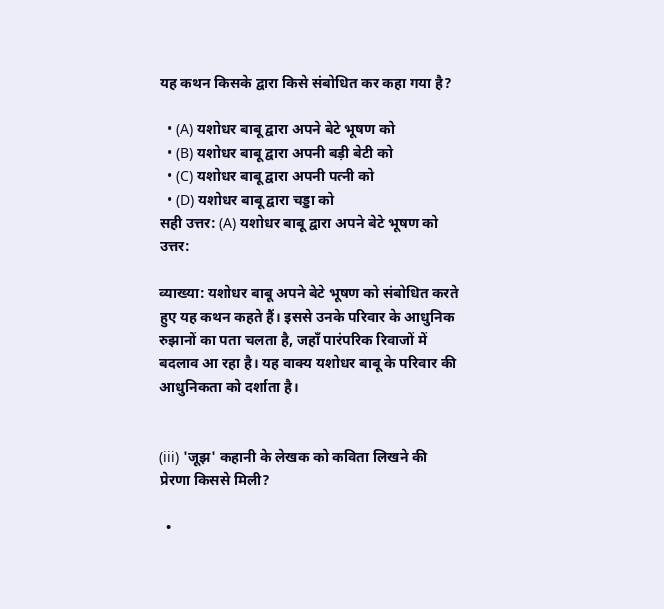यह कथन किसके द्वारा किसे संबोधित कर कहा गया है?

  • (A) यशोधर बाबू द्वारा अपने बेटे भूषण को
  • (B) यशोधर बाबू द्वारा अपनी बड़ी बेटी को
  • (C) यशोधर बाबू द्वारा अपनी पत्नी को
  • (D) यशोधर बाबू द्वारा चड्डा को
सही उत्तर: (A) यशोधर बाबू द्वारा अपने बेटे भूषण को
उत्तर:

व्याख्या: यशोधर बाबू अपने बेटे भूषण को संबोधित करते हुए यह कथन कहते हैं। इससे उनके परिवार के आधुनिक रुझानों का पता चलता है, जहाँ पारंपरिक रिवाजों में बदलाव आ रहा है। यह वाक्य यशोधर बाबू के परिवार की आधुनिकता को दर्शाता है।


(iii) 'जूझ' कहानी के लेखक को कविता लिखने की प्रेरणा किससे मिली?

  •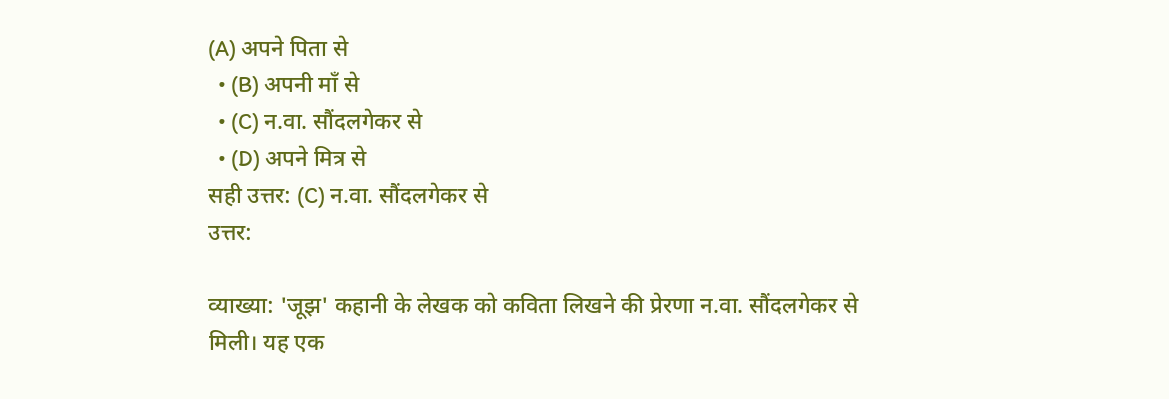(A) अपने पिता से
  • (B) अपनी माँ से
  • (C) न.वा. सौंदलगेकर से
  • (D) अपने मित्र से
सही उत्तर: (C) न.वा. सौंदलगेकर से
उत्तर:

व्याख्या: 'जूझ' कहानी के लेखक को कविता लिखने की प्रेरणा न.वा. सौंदलगेकर से मिली। यह एक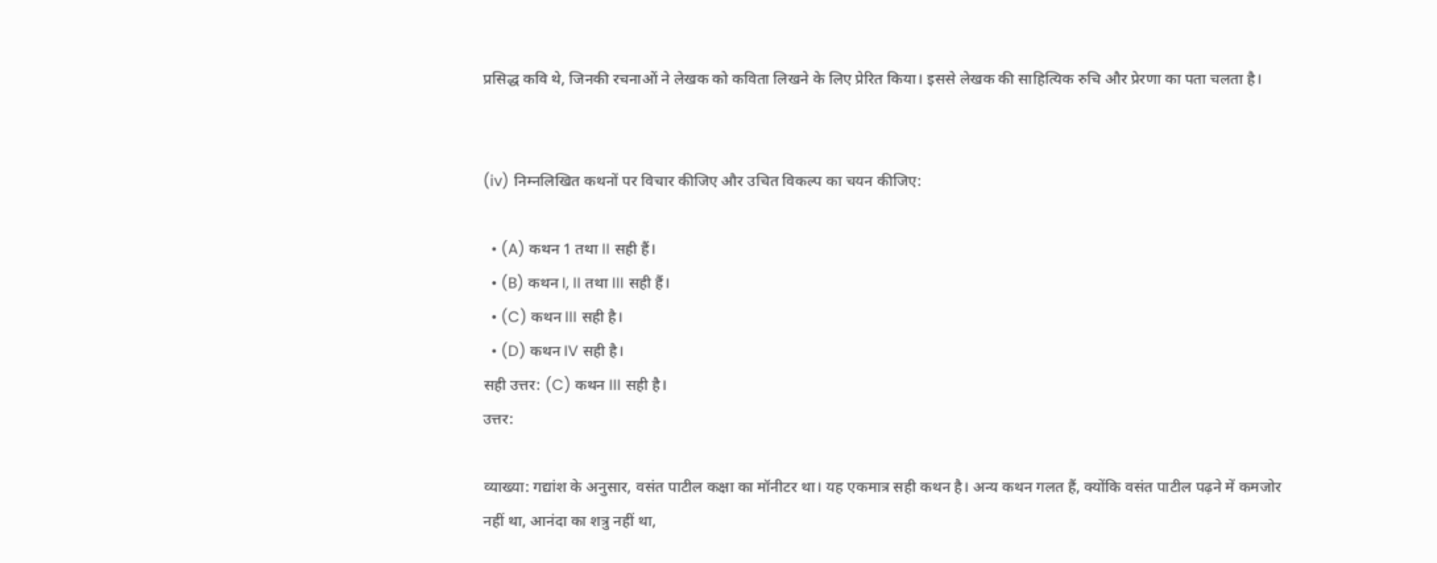प्रसिद्ध कवि थे, जिनकी रचनाओं ने लेखक को कविता लिखने के लिए प्रेरित किया। इससे लेखक की साहित्यिक रुचि और प्रेरणा का पता चलता है।


(iv) निम्नलिखित कथनों पर विचार कीजिए और उचित विकल्प का चयन कीजिए:

  • (A) कथन 1 तथा II सही हैं।
  • (B) कथन I, II तथा III सही हैं।
  • (C) कथन III सही है।
  • (D) कथन IV सही है।
सही उत्तर: (C) कथन III सही है।
उत्तर:

व्याख्या: गद्यांश के अनुसार, वसंत पाटील कक्षा का मॉनीटर था। यह एकमात्र सही कथन है। अन्य कथन गलत हैं, क्योंकि वसंत पाटील पढ़ने में कमजोर नहीं था, आनंदा का शत्रु नहीं था,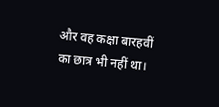और वह कक्षा बारहवीं का छात्र भी नहीं था।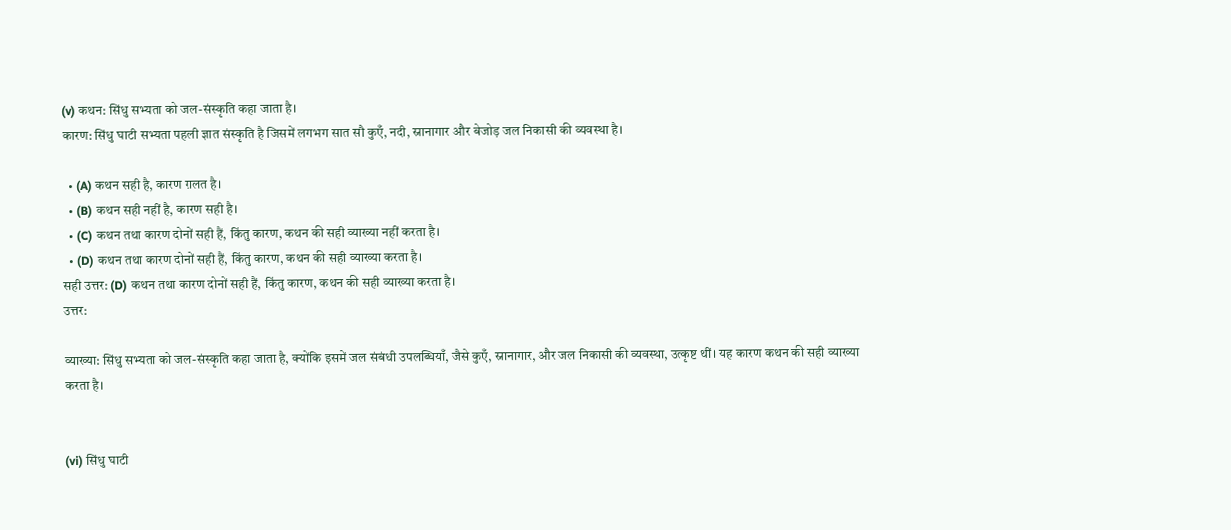(v) कथन: सिंधु सभ्यता को जल-संस्कृति कहा जाता है।
कारण: सिंधु घाटी सभ्यता पहली ज्ञात संस्कृति है जिसमें लगभग सात सौ कुएँ, नदी, स्नानागार और बेजोड़ जल निकासी की व्यवस्था है।

  • (A) कथन सही है, कारण ग़लत है।
  • (B) कथन सही नहीं है, कारण सही है।
  • (C) कथन तथा कारण दोनों सही हैं, किंतु कारण, कथन की सही व्याख्या नहीं करता है।
  • (D) कथन तथा कारण दोनों सही हैं, किंतु कारण, कथन की सही व्याख्या करता है।
सही उत्तर: (D) कथन तथा कारण दोनों सही हैं, किंतु कारण, कथन की सही व्याख्या करता है।
उत्तर:

व्याख्या: सिंधु सभ्यता को जल-संस्कृति कहा जाता है, क्योंकि इसमें जल संबंधी उपलब्धियाँ, जैसे कुएँ, स्नानागार, और जल निकासी की व्यवस्था, उत्कृष्ट थीं। यह कारण कथन की सही व्याख्या करता है।


(vi) सिंधु घाटी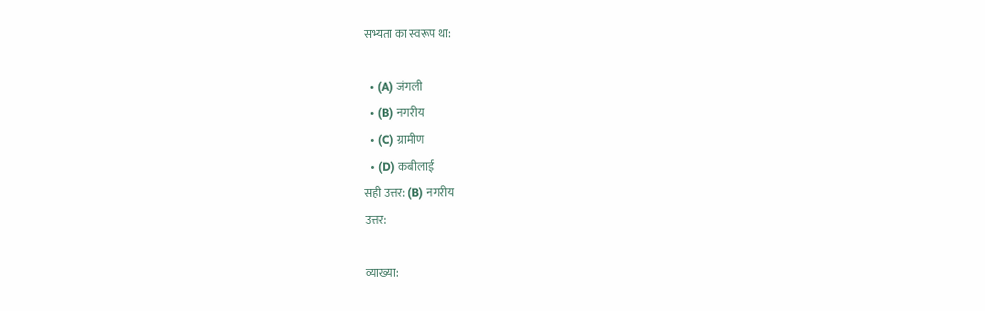सभ्यता का स्वरूप था:

  • (A) जंगली
  • (B) नगरीय
  • (C) ग्रामीण
  • (D) कबीलाई
सही उत्तर: (B) नगरीय
उत्तर:

व्याख्या: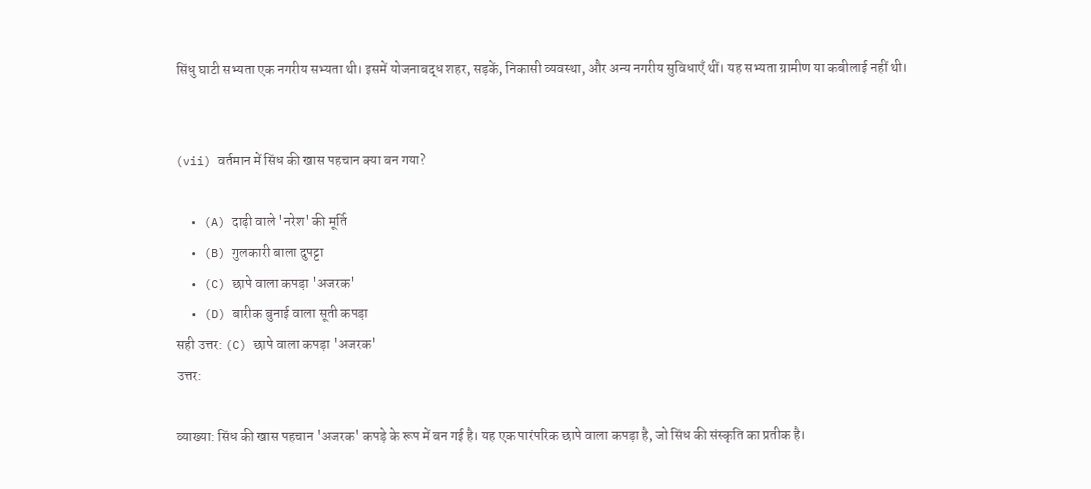सिंधु घाटी सभ्यता एक नगरीय सभ्यता थी। इसमें योजनाबद्ध शहर, सड़कें, निकासी व्यवस्था, और अन्य नगरीय सुविधाएँ थीं। यह सभ्यता ग्रामीण या कबीलाई नहीं थी।


(vii) वर्तमान में सिंध की खास पहचान क्या बन गया?

  • (A) दाढ़ी वाले 'नरेश' की मूर्ति
  • (B) गुलकारी बाला दुपट्टा
  • (C) छापे वाला कपड़ा 'अजरक'
  • (D) बारीक बुनाई वाला सूती कपड़ा
सही उत्तर: (C) छापे वाला कपड़ा 'अजरक'
उत्तर:

व्याख्या: सिंध की खास पहचान 'अजरक' कपड़े के रूप में बन गई है। यह एक पारंपरिक छापे वाला कपड़ा है, जो सिंध की संस्कृति का प्रतीक है।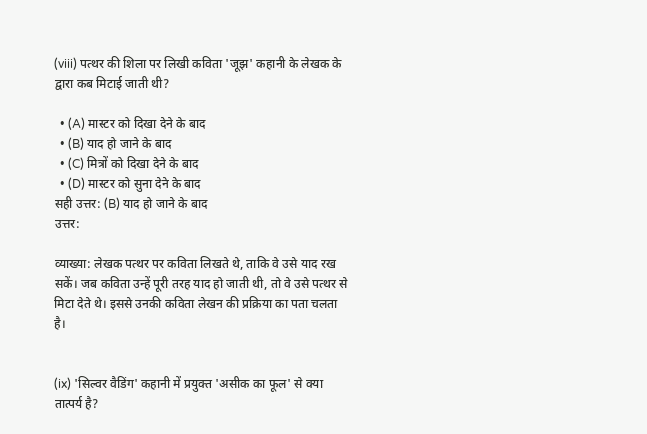(viii) पत्थर की शिला पर लिखी कविता 'जूझ' कहानी के लेखक के द्वारा कब मिटाई जाती थी?

  • (A) मास्टर को दिखा देने के बाद
  • (B) याद हो जाने के बाद
  • (C) मित्रों को दिखा देने के बाद
  • (D) मास्टर को सुना देने के बाद
सही उत्तर: (B) याद हो जाने के बाद
उत्तर:

व्याख्या: लेखक पत्थर पर कविता लिखते थे, ताकि वे उसे याद रख सकें। जब कविता उन्हें पूरी तरह याद हो जाती थी, तो वे उसे पत्थर से मिटा देते थे। इससे उनकी कविता लेखन की प्रक्रिया का पता चलता है।


(ix) 'सिल्वर वैडिंग' कहानी में प्रयुक्त 'असीक का फूल' से क्या तात्पर्य है?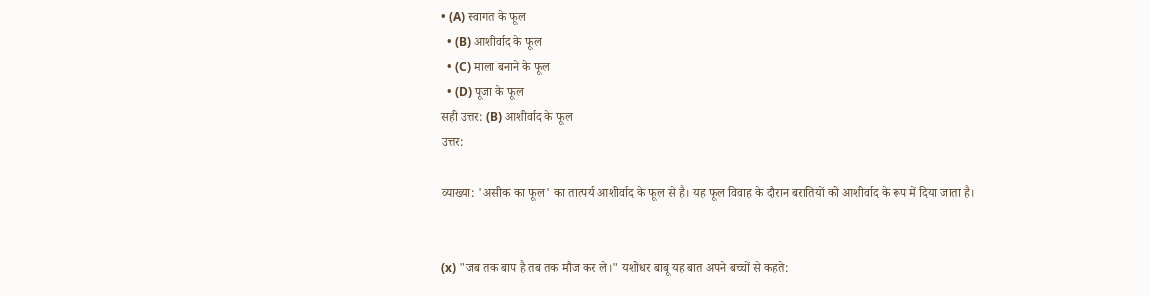• (A) स्वागत के फूल
  • (B) आशीर्वाद के फूल
  • (C) माला बनाने के फूल
  • (D) पूजा के फूल
सही उत्तर: (B) आशीर्वाद के फूल
उत्तर:

व्याख्या: 'असीक का फूल' का तात्पर्य आशीर्वाद के फूल से है। यह फूल विवाह के दौरान बरातियों को आशीर्वाद के रूप में दिया जाता है।


(x) "जब तक बाप है तब तक मौज कर ले।" यशोधर बाबू यह बात अपने बच्चों से कहते: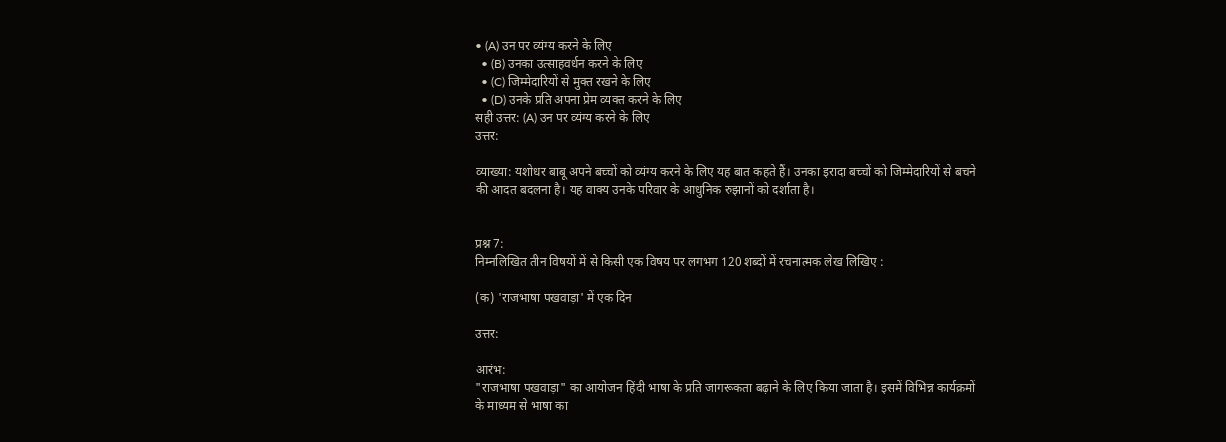• (A) उन पर व्यंग्य करने के लिए
  • (B) उनका उत्साहवर्धन करने के लिए
  • (C) जिम्मेदारियों से मुक्त रखने के लिए
  • (D) उनके प्रति अपना प्रेम व्यक्त करने के लिए
सही उत्तर: (A) उन पर व्यंग्य करने के लिए
उत्तर:

व्याख्या: यशोधर बाबू अपने बच्चों को व्यंग्य करने के लिए यह बात कहते हैं। उनका इरादा बच्चों को जिम्मेदारियों से बचने की आदत बदलना है। यह वाक्य उनके परिवार के आधुनिक रुझानों को दर्शाता है।


प्रश्न 7:
निम्नलिखित तीन विषयों में से किसी एक विषय पर लगभग 120 शब्दों में रचनात्मक लेख लिखिए :

(क) 'राजभाषा पखवाड़ा' में एक दिन

उत्तर:

आरंभ:
"राजभाषा पखवाड़ा" का आयोजन हिंदी भाषा के प्रति जागरूकता बढ़ाने के लिए किया जाता है। इसमें विभिन्न कार्यक्रमों के माध्यम से भाषा का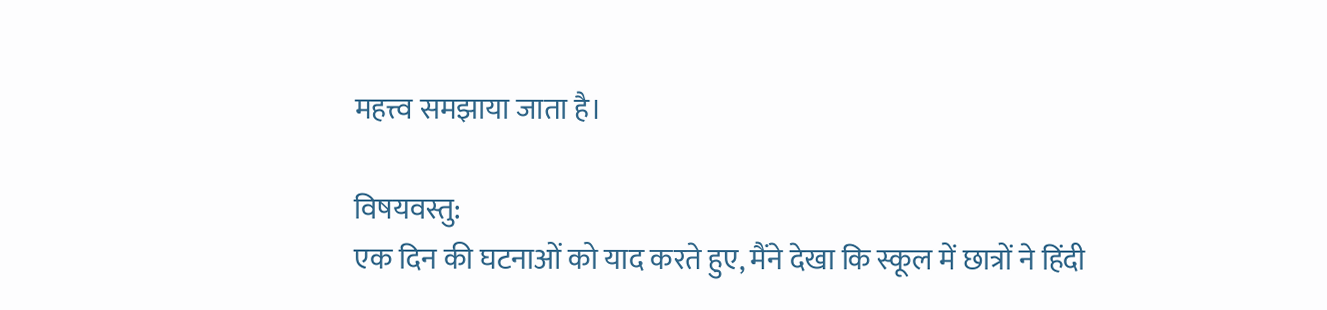महत्त्व समझाया जाता है।

विषयवस्तु:
एक दिन की घटनाओं को याद करते हुए, मैंने देखा कि स्कूल में छात्रों ने हिंदी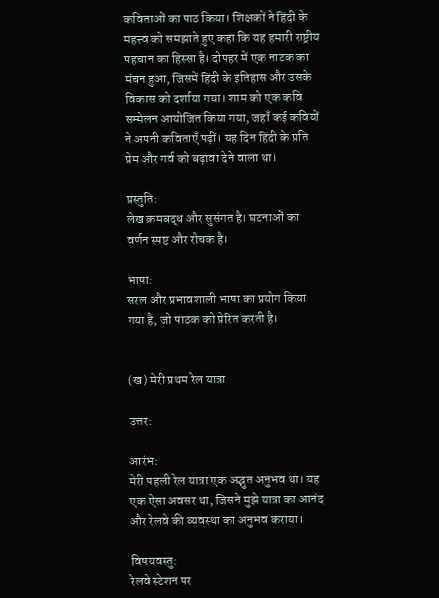कविताओं का पाठ किया। शिक्षकों ने हिंदी के महत्त्व को समझाते हुए कहा कि यह हमारी राष्ट्रीय पहचान का हिस्सा है। दोपहर में एक नाटक का मंचन हुआ, जिसमें हिंदी के इतिहास और उसके विकास को दर्शाया गया। शाम को एक कवि सम्मेलन आयोजित किया गया, जहाँ कई कवियों ने अपनी कविताएँ पढ़ीं। यह दिन हिंदी के प्रति प्रेम और गर्व को बढ़ावा देने वाला था।

प्रस्तुति:
लेख क्रमबद्ध और सुसंगत है। घटनाओं का वर्णन स्पष्ट और रोचक है।

भाषा:
सरल और प्रभावशाली भाषा का प्रयोग किया गया है, जो पाठक को प्रेरित करती है।


(ख) मेरी प्रथम रेल यात्रा

उत्तर:

आरंभ:
मेरी पहली रेल यात्रा एक अद्भुत अनुभव था। यह एक ऐसा अवसर था, जिसने मुझे यात्रा का आनंद और रेलवे की व्यवस्था का अनुभव कराया।

विषयवस्तु:
रेलवे स्टेशन पर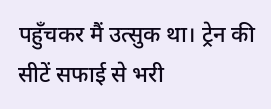पहुँचकर मैं उत्सुक था। ट्रेन की सीटें सफाई से भरी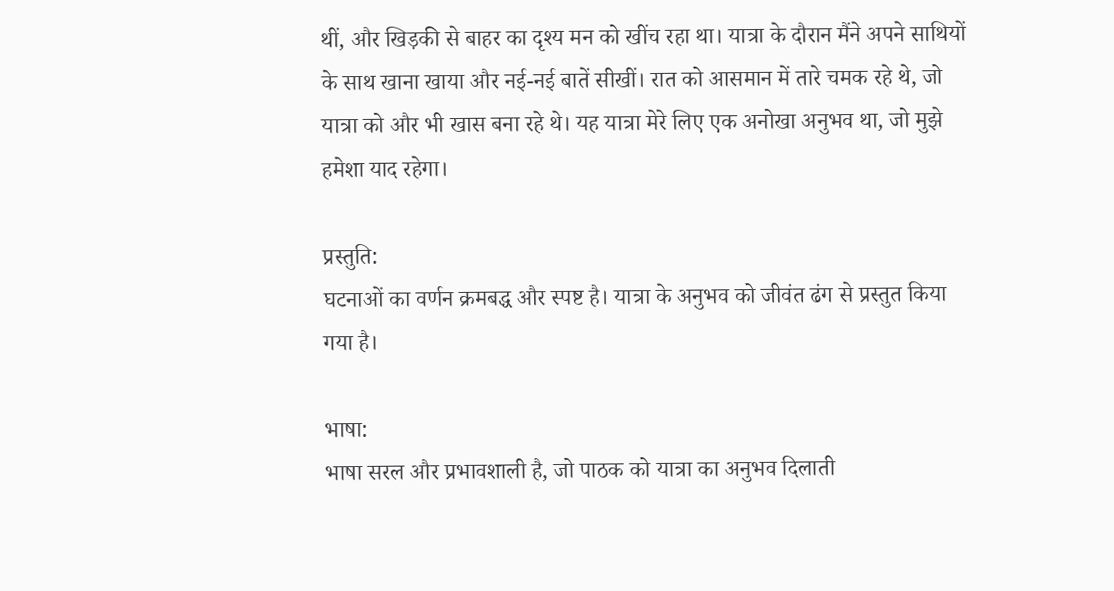थीं, और खिड़की से बाहर का दृश्य मन को खींच रहा था। यात्रा के दौरान मैंने अपने साथियों के साथ खाना खाया और नई-नई बातें सीखीं। रात को आसमान में तारे चमक रहे थे, जो यात्रा को और भी खास बना रहे थे। यह यात्रा मेरे लिए एक अनोखा अनुभव था, जो मुझे हमेशा याद रहेगा।

प्रस्तुति:
घटनाओं का वर्णन क्रमबद्ध और स्पष्ट है। यात्रा के अनुभव को जीवंत ढंग से प्रस्तुत किया गया है।

भाषा:
भाषा सरल और प्रभावशाली है, जो पाठक को यात्रा का अनुभव दिलाती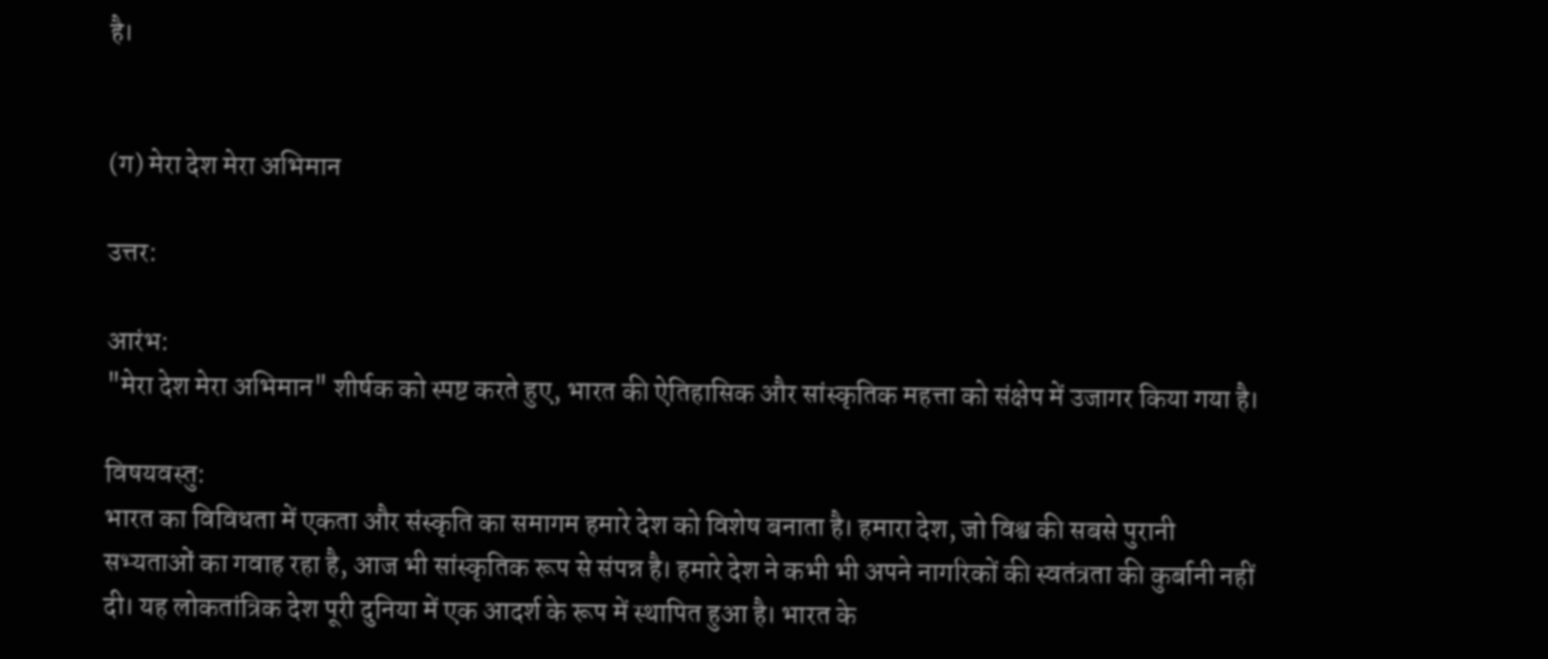है।


(ग) मेरा देश मेरा अभिमान

उत्तर:

आरंभ:
"मेरा देश मेरा अभिमान" शीर्षक को स्पष्ट करते हुए, भारत की ऐतिहासिक और सांस्कृतिक महत्ता को संक्षेप में उजागर किया गया है।

विषयवस्तु:
भारत का विविधता में एकता और संस्कृति का समागम हमारे देश को विशेष बनाता है। हमारा देश, जो विश्व की सबसे पुरानी सभ्यताओं का गवाह रहा है, आज भी सांस्कृतिक रूप से संपन्न है। हमारे देश ने कभी भी अपने नागरिकों की स्वतंत्रता की कुर्बानी नहीं दी। यह लोकतांत्रिक देश पूरी दुनिया में एक आदर्श के रूप में स्थापित हुआ है। भारत के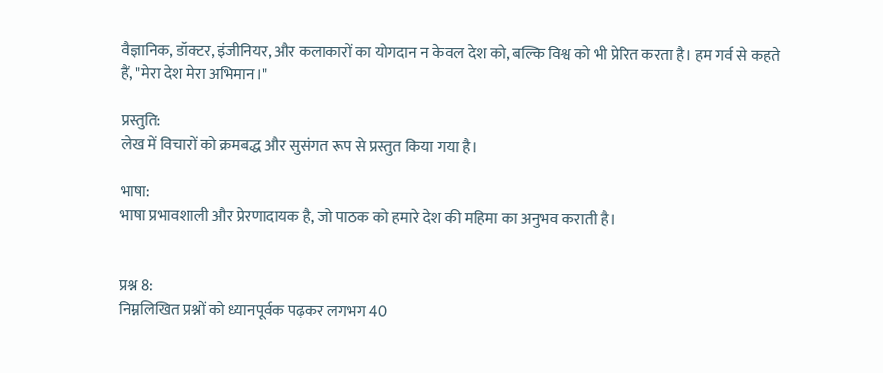वैज्ञानिक, डॉक्टर, इंजीनियर, और कलाकारों का योगदान न केवल देश को, बल्कि विश्व को भी प्रेरित करता है। हम गर्व से कहते हैं, "मेरा देश मेरा अभिमान।"

प्रस्तुति:
लेख में विचारों को क्रमबद्ध और सुसंगत रूप से प्रस्तुत किया गया है।

भाषा:
भाषा प्रभावशाली और प्रेरणादायक है, जो पाठक को हमारे देश की महिमा का अनुभव कराती है।


प्रश्न 8:
निम्नलिखित प्रश्नों को ध्यानपूर्वक पढ़कर लगभग 40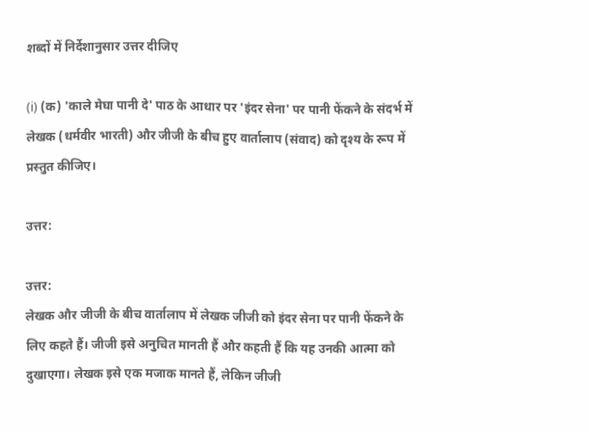शब्दों में निर्देशानुसार उत्तर दीजिए

(i) (क) 'काले मेघा पानी दे' पाठ के आधार पर 'इंदर सेना' पर पानी फेंकने के संदर्भ में लेखक (धर्मवीर भारती) और जीजी के बीच हुए वार्तालाप (संवाद) को दृश्य के रूप में प्रस्तुत कीजिए।

उत्तर:

उत्तर:
लेखक और जीजी के बीच वार्तालाप में लेखक जीजी को इंदर सेना पर पानी फेंकने के लिए कहते हैं। जीजी इसे अनुचित मानती हैं और कहती हैं कि यह उनकी आत्मा को दुखाएगा। लेखक इसे एक मजाक मानते हैं, लेकिन जीजी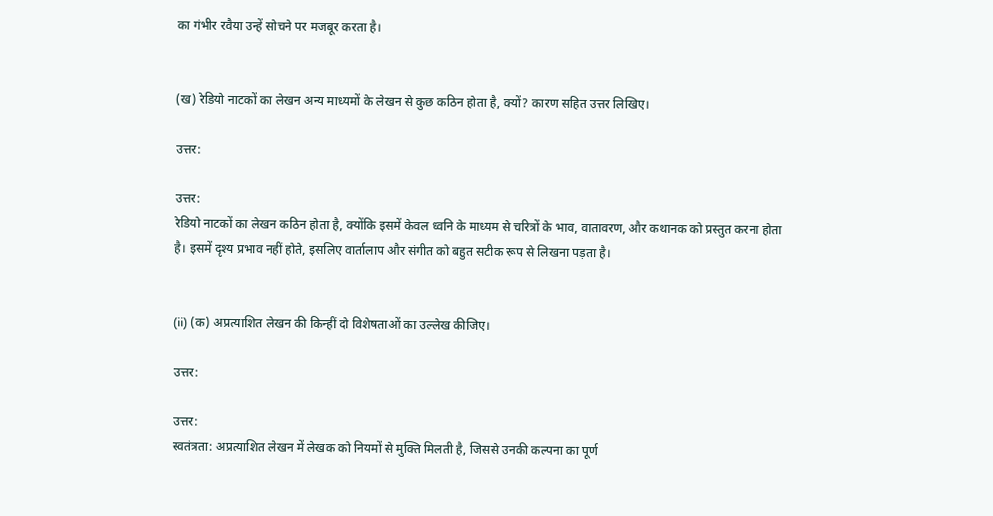का गंभीर रवैया उन्हें सोचने पर मजबूर करता है।


(ख) रेडियो नाटकों का लेखन अन्य माध्यमों के लेखन से कुछ कठिन होता है, क्यों? कारण सहित उत्तर लिखिए।

उत्तर:

उत्तर:
रेडियो नाटकों का लेखन कठिन होता है, क्योंकि इसमें केवल ध्वनि के माध्यम से चरित्रों के भाव, वातावरण, और कथानक को प्रस्तुत करना होता है। इसमें दृश्य प्रभाव नहीं होते, इसलिए वार्तालाप और संगीत को बहुत सटीक रूप से लिखना पड़ता है।


(ii) (क) अप्रत्याशित लेखन की किन्हीं दो विशेषताओं का उल्लेख कीजिए।

उत्तर:

उत्तर:
स्वतंत्रता: अप्रत्याशित लेखन में लेखक को नियमों से मुक्ति मिलती है, जिससे उनकी कल्पना का पूर्ण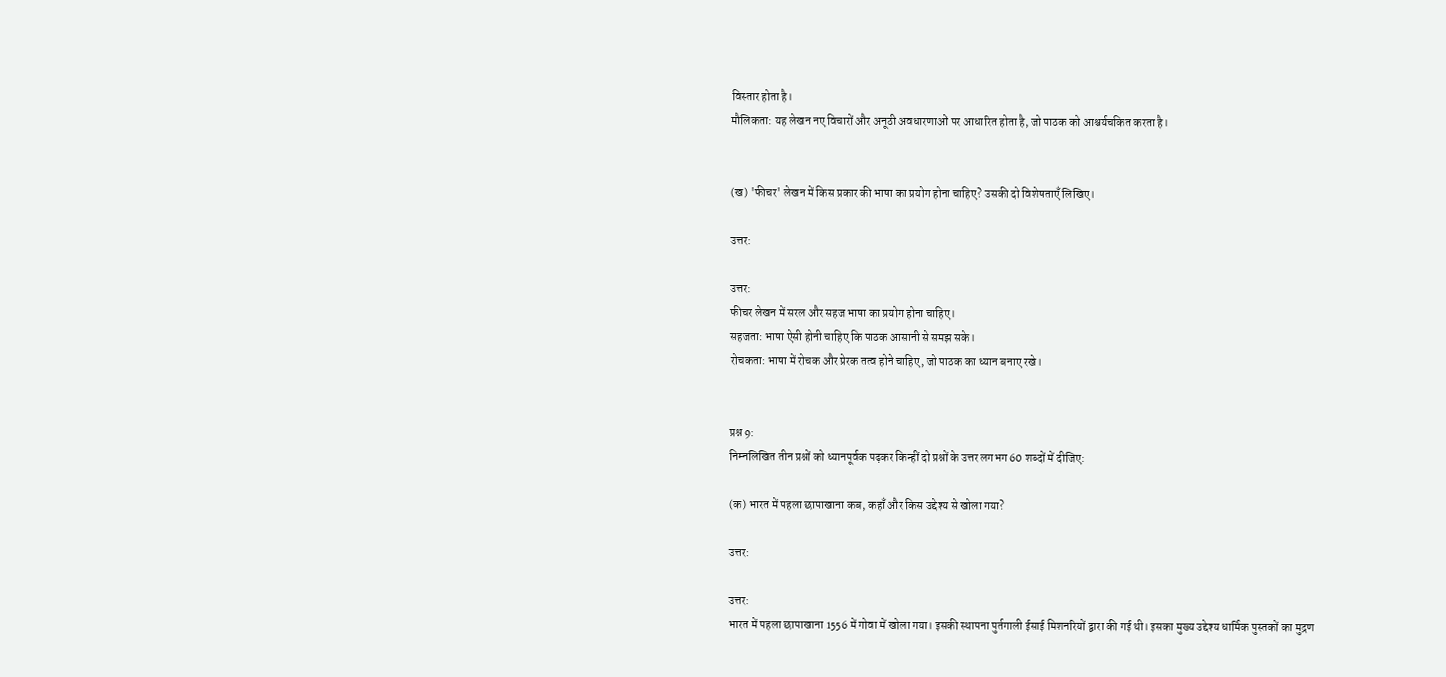विस्तार होता है।
मौलिकता: यह लेखन नए विचारों और अनूठी अवधारणाओं पर आधारित होता है, जो पाठक को आश्चर्यचकित करता है।


(ख) 'फीचर' लेखन में किस प्रकार की भाषा का प्रयोग होना चाहिए? उसकी दो विशेषताएँ लिखिए।

उत्तर:

उत्तर:
फीचर लेखन में सरल और सहज भाषा का प्रयोग होना चाहिए।
सहजता: भाषा ऐसी होनी चाहिए कि पाठक आसानी से समझ सके।
रोचकता: भाषा में रोचक और प्रेरक तत्व होने चाहिए, जो पाठक का ध्यान बनाए रखे।


प्रश्न 9:
निम्नलिखित तीन प्रश्नों को ध्यानपूर्वक पढ़कर किन्हीं दो प्रश्नों के उत्तर लगभग 60 शब्दों में दीजिए:

(क) भारत में पहला छापाखाना कब, कहाँ और किस उद्देश्य से खोला गया?

उत्तर:

उत्तर:
भारत में पहला छापाखाना 1556 में गोवा में खोला गया। इसकी स्थापना पुर्तगाली ईसाई मिशनरियों द्वारा की गई थी। इसका मुख्य उद्देश्य धार्मिक पुस्तकों का मुद्रण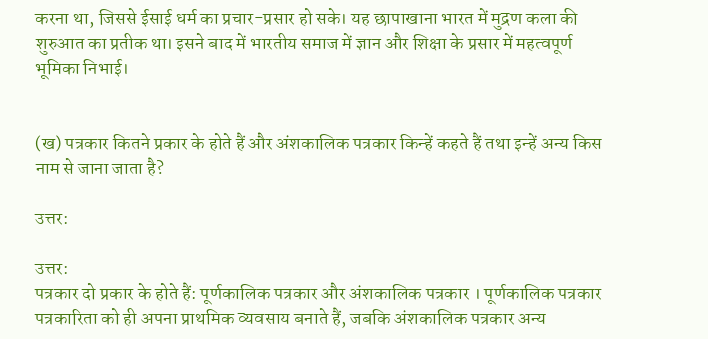करना था, जिससे ईसाई धर्म का प्रचार-प्रसार हो सके। यह छापाखाना भारत में मुद्रण कला की शुरुआत का प्रतीक था। इसने बाद में भारतीय समाज में ज्ञान और शिक्षा के प्रसार में महत्वपूर्ण भूमिका निभाई।


(ख) पत्रकार कितने प्रकार के होते हैं और अंशकालिक पत्रकार किन्हें कहते हैं तथा इन्हें अन्य किस नाम से जाना जाता है?

उत्तर:

उत्तर:
पत्रकार दो प्रकार के होते हैं: पूर्णकालिक पत्रकार और अंशकालिक पत्रकार । पूर्णकालिक पत्रकार पत्रकारिता को ही अपना प्राथमिक व्यवसाय बनाते हैं, जबकि अंशकालिक पत्रकार अन्य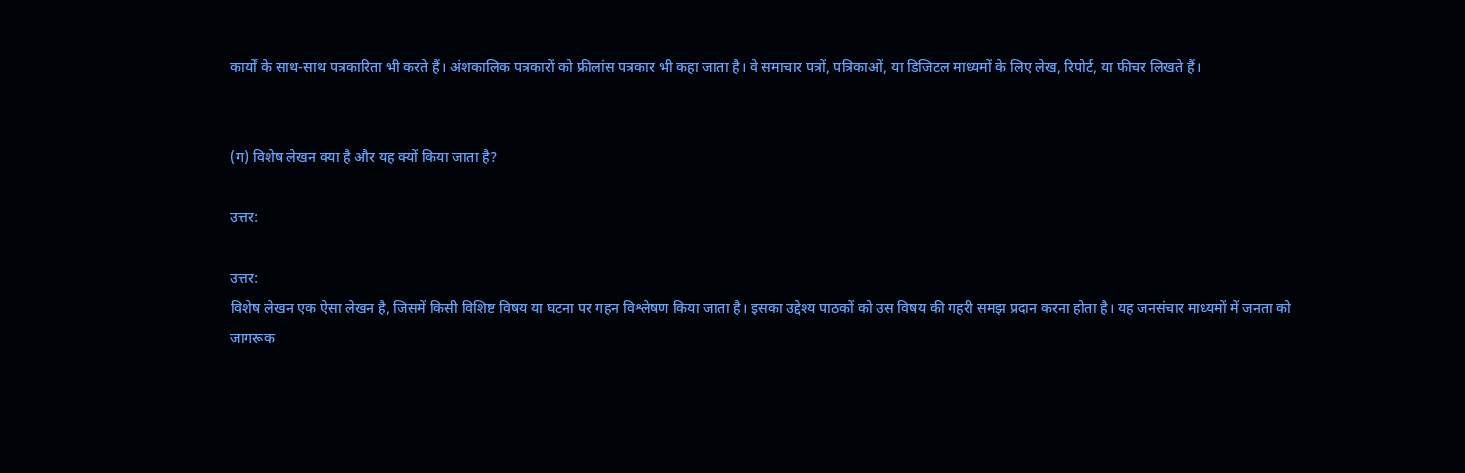कार्यों के साथ-साथ पत्रकारिता भी करते हैं। अंशकालिक पत्रकारों को फ्रीलांस पत्रकार भी कहा जाता है। वे समाचार पत्रों, पत्रिकाओं, या डिजिटल माध्यमों के लिए लेख, रिपोर्ट, या फीचर लिखते हैं।


(ग) विशेष लेखन क्या है और यह क्यों किया जाता है?

उत्तर:

उत्तर:
विशेष लेखन एक ऐसा लेखन है, जिसमें किसी विशिष्ट विषय या घटना पर गहन विश्लेषण किया जाता है। इसका उद्देश्य पाठकों को उस विषय की गहरी समझ प्रदान करना होता है। यह जनसंचार माध्यमों में जनता को जागरूक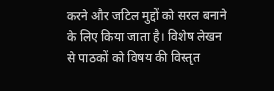करने और जटिल मुद्दों को सरल बनाने के लिए किया जाता है। विशेष लेखन से पाठकों को विषय की विस्तृत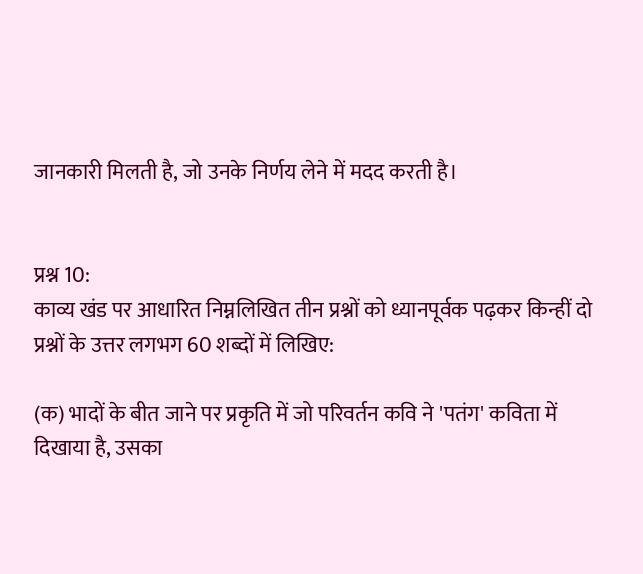जानकारी मिलती है, जो उनके निर्णय लेने में मदद करती है।


प्रश्न 10:
काव्य खंड पर आधारित निम्नलिखित तीन प्रश्नों को ध्यानपूर्वक पढ़कर किन्हीं दो प्रश्नों के उत्तर लगभग 60 शब्दों में लिखिए:

(क) भादों के बीत जाने पर प्रकृति में जो परिवर्तन कवि ने 'पतंग' कविता में दिखाया है, उसका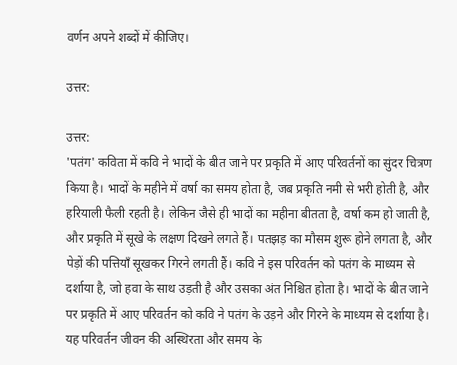वर्णन अपने शब्दों में कीजिए।

उत्तर:

उत्तर:
'पतंग' कविता में कवि ने भादों के बीत जाने पर प्रकृति में आए परिवर्तनों का सुंदर चित्रण किया है। भादों के महीने में वर्षा का समय होता है, जब प्रकृति नमी से भरी होती है, और हरियाली फैली रहती है। लेकिन जैसे ही भादों का महीना बीतता है, वर्षा कम हो जाती है, और प्रकृति में सूखे के लक्षण दिखने लगते हैं। पतझड़ का मौसम शुरू होने लगता है, और पेड़ों की पत्तियाँ सूखकर गिरने लगती हैं। कवि ने इस परिवर्तन को पतंग के माध्यम से दर्शाया है, जो हवा के साथ उड़ती है और उसका अंत निश्चित होता है। भादों के बीत जाने पर प्रकृति में आए परिवर्तन को कवि ने पतंग के उड़ने और गिरने के माध्यम से दर्शाया है। यह परिवर्तन जीवन की अस्थिरता और समय के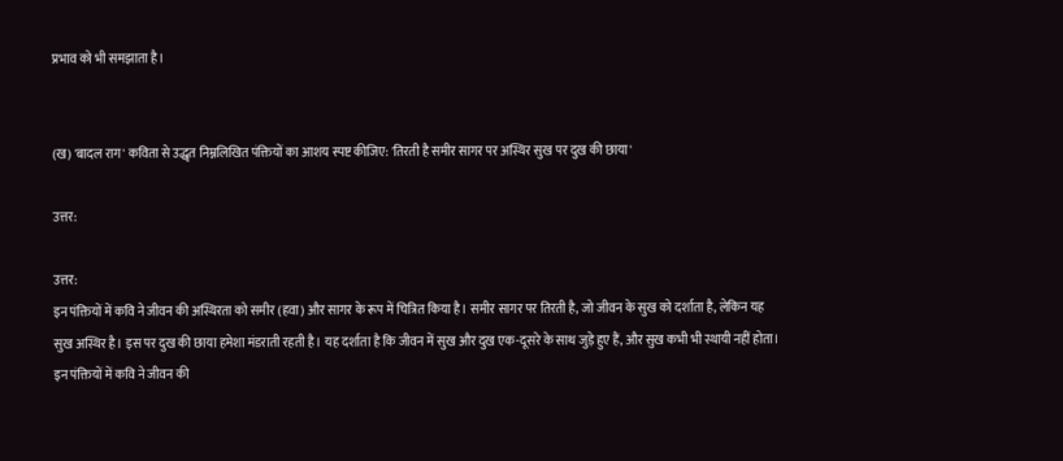प्रभाव को भी समझाता है।


(ख) 'बादल राग' कविता से उद्धृत निम्नलिखित पंक्तियों का आशय स्पष्ट कीजिए: 'तिरती है समीर सागर पर अस्थिर सुख पर दुख की छाया'

उत्तर:

उत्तर:
इन पंक्तियों में कवि ने जीवन की अस्थिरता को समीर (हवा) और सागर के रूप में चित्रित किया है। समीर सागर पर तिरती है, जो जीवन के सुख को दर्शाता है, लेकिन यह सुख अस्थिर है। इस पर दुख की छाया हमेशा मंडराती रहती है। यह दर्शाता है कि जीवन में सुख और दुख एक-दूसरे के साथ जुड़े हुए हैं, और सुख कभी भी स्थायी नहीं होता। इन पंक्तियों में कवि ने जीवन की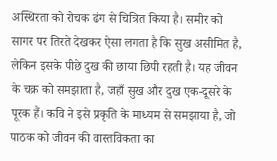अस्थिरता को रोचक ढंग से चित्रित किया है। समीर को सागर पर तिरते देखकर ऐसा लगता है कि सुख असीमित है, लेकिन इसके पीछे दुख की छाया छिपी रहती है। यह जीवन के चक्र को समझाता है, जहाँ सुख और दुख एक-दूसरे के पूरक हैं। कवि ने इसे प्रकृति के माध्यम से समझाया है, जो पाठक को जीवन की वास्तविकता का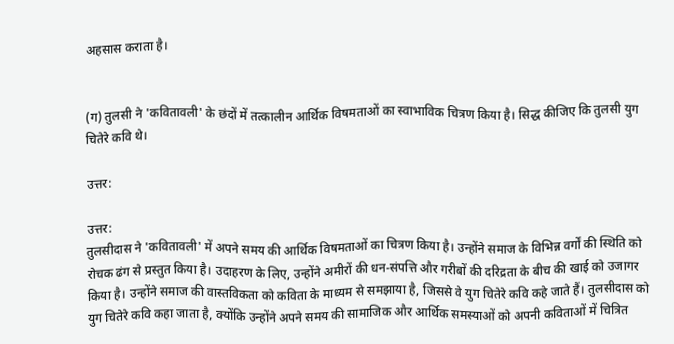अहसास कराता है।


(ग) तुलसी ने 'कवितावली' के छंदों में तत्कालीन आर्थिक विषमताओं का स्वाभाविक चित्रण किया है। सिद्ध कीजिए कि तुलसी युग चितेरे कवि थे।

उत्तर:

उत्तर:
तुलसीदास ने 'कवितावली' में अपने समय की आर्थिक विषमताओं का चित्रण किया है। उन्होंने समाज के विभिन्न वर्गों की स्थिति को रोचक ढंग से प्रस्तुत किया है। उदाहरण के लिए, उन्होंने अमीरों की धन-संपत्ति और गरीबों की दरिद्रता के बीच की खाई को उजागर किया है। उन्होंने समाज की वास्तविकता को कविता के माध्यम से समझाया है, जिससे वे युग चितेरे कवि कहे जाते हैं। तुलसीदास को युग चितेरे कवि कहा जाता है, क्योंकि उन्होंने अपने समय की सामाजिक और आर्थिक समस्याओं को अपनी कविताओं में चित्रित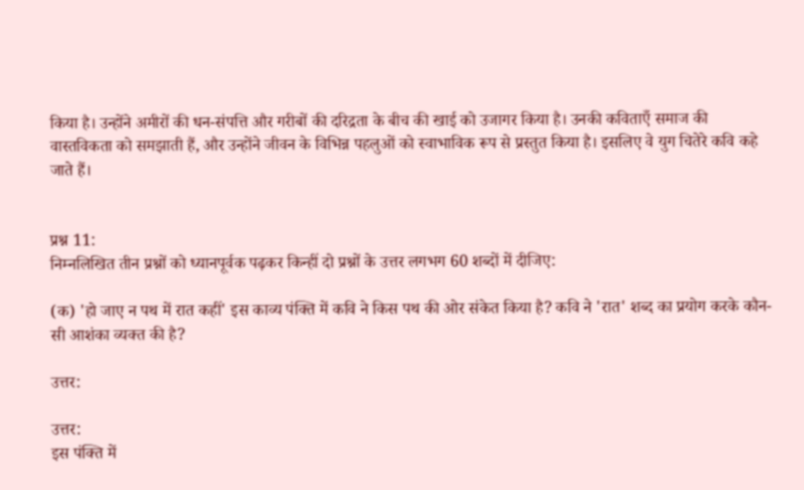किया है। उन्होंने अमीरों की धन-संपत्ति और गरीबों की दरिद्रता के बीच की खाई को उजागर किया है। उनकी कविताएँ समाज की वास्तविकता को समझाती हैं, और उन्होंने जीवन के विभिन्न पहलुओं को स्वाभाविक रूप से प्रस्तुत किया है। इसलिए वे युग चितेरे कवि कहे जाते हैं।


प्रश्न 11:
निम्नलिखित तीन प्रश्नों को ध्यानपूर्वक पढ़कर किन्हीं दो प्रश्नों के उत्तर लगभग 60 शब्दों में दीजिए:

(क) 'हो जाए न पथ में रात कहीं' इस काव्य पंक्ति में कवि ने किस पथ की ओर संकेत किया है? कवि ने 'रात' शब्द का प्रयोग करके कौन-सी आशंका व्यक्त की है?

उत्तर:

उत्तर:
इस पंक्ति में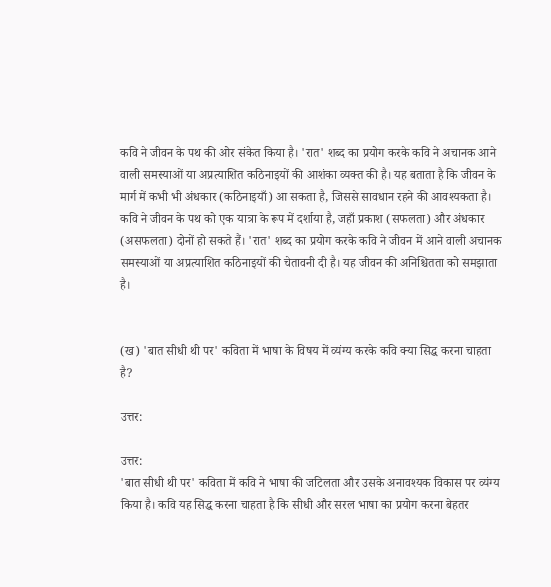कवि ने जीवन के पथ की ओर संकेत किया है। 'रात' शब्द का प्रयोग करके कवि ने अचानक आने वाली समस्याओं या अप्रत्याशित कठिनाइयों की आशंका व्यक्त की है। यह बताता है कि जीवन के मार्ग में कभी भी अंधकार (कठिनाइयाँ) आ सकता है, जिससे सावधान रहने की आवश्यकता है।
कवि ने जीवन के पथ को एक यात्रा के रूप में दर्शाया है, जहाँ प्रकाश (सफलता) और अंधकार (असफलता) दोनों हो सकते हैं। 'रात' शब्द का प्रयोग करके कवि ने जीवन में आने वाली अचानक समस्याओं या अप्रत्याशित कठिनाइयों की चेतावनी दी है। यह जीवन की अनिश्चितता को समझाता है।


(ख) 'बात सीधी थी पर' कविता में भाषा के विषय में व्यंग्य करके कवि क्या सिद्ध करना चाहता है?

उत्तर:

उत्तर:
'बात सीधी थी पर' कविता में कवि ने भाषा की जटिलता और उसके अनावश्यक विकास पर व्यंग्य किया है। कवि यह सिद्ध करना चाहता है कि सीधी और सरल भाषा का प्रयोग करना बेहतर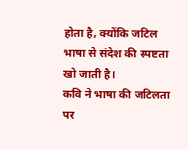होता है, क्योंकि जटिल भाषा से संदेश की स्पष्टता खो जाती है।
कवि ने भाषा की जटिलता पर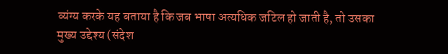व्यंग्य करके यह बताया है कि जब भाषा अत्यधिक जटिल हो जाती है, तो उसका मुख्य उद्देश्य (संदेश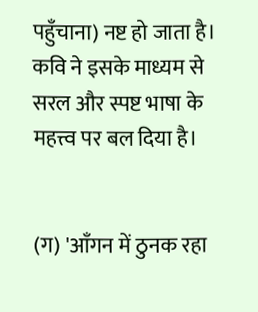पहुँचाना) नष्ट हो जाता है। कवि ने इसके माध्यम से सरल और स्पष्ट भाषा के महत्त्व पर बल दिया है।


(ग) 'आँगन में ठुनक रहा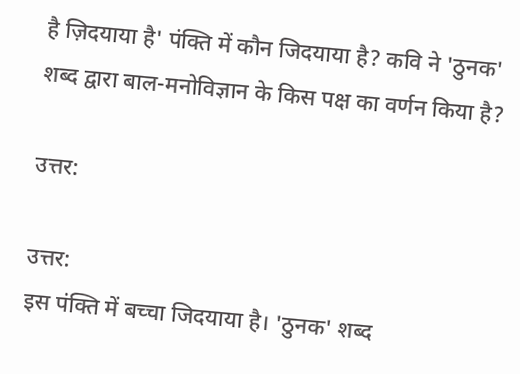है ज़िदयाया है' पंक्ति में कौन जिदयाया है? कवि ने 'ठुनक' शब्द द्वारा बाल-मनोविज्ञान के किस पक्ष का वर्णन किया है?

उत्तर:

उत्तर:
इस पंक्ति में बच्चा जिदयाया है। 'ठुनक' शब्द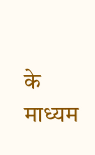के माध्यम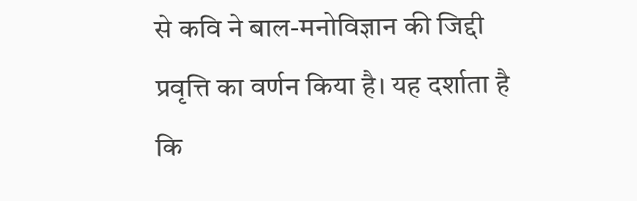से कवि ने बाल-मनोविज्ञान की जिद्दी प्रवृत्ति का वर्णन किया है। यह दर्शाता है कि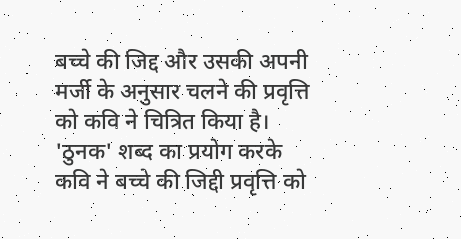बच्चे की जिद्द और उसकी अपनी मर्जी के अनुसार चलने की प्रवृत्ति को कवि ने चित्रित किया है।
'ठुनक' शब्द का प्रयोग करके कवि ने बच्चे की जिद्दी प्रवृत्ति को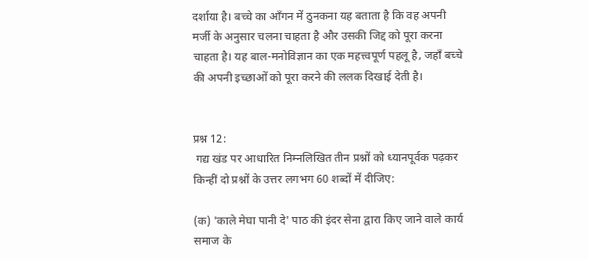दर्शाया है। बच्चे का आँगन में ठुनकना यह बताता है कि वह अपनी मर्जी के अनुसार चलना चाहता है और उसकी जिद्द को पूरा करना चाहता है। यह बाल-मनोविज्ञान का एक महत्त्वपूर्ण पहलू है, जहाँ बच्चे की अपनी इच्छाओं को पूरा करने की ललक दिखाई देती है।


प्रश्न 12:
 गद्य खंड पर आधारित निम्नलिखित तीन प्रश्नों को ध्यानपूर्वक पढ़कर किन्हीं दो प्रश्नों के उत्तर लगभग 60 शब्दों में दीजिए:

(क) 'काले मेघा पानी दे' पाठ की इंदर सेना द्वारा किए जाने वाले कार्य समाज के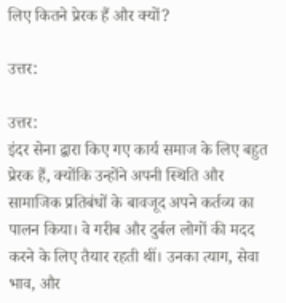लिए कितने प्रेरक हैं और क्यों?

उत्तर:

उत्तर:
इंदर सेना द्वारा किए गए कार्य समाज के लिए बहुत प्रेरक हैं, क्योंकि उन्होंने अपनी स्थिति और सामाजिक प्रतिबंधों के बावजूद अपने कर्तव्य का पालन किया। वे गरीब और दुर्बल लोगों की मदद करने के लिए तैयार रहती थीं। उनका त्याग, सेवा भाव, और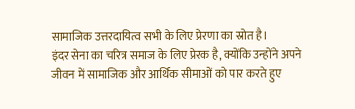सामाजिक उत्तरदायित्व सभी के लिए प्रेरणा का स्रोत है।
इंदर सेना का चरित्र समाज के लिए प्रेरक है, क्योंकि उन्होंने अपने जीवन में सामाजिक और आर्थिक सीमाओं को पार करते हुए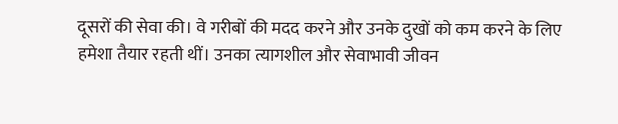दूसरों की सेवा की। वे गरीबों की मदद करने और उनके दुखों को कम करने के लिए हमेशा तैयार रहती थीं। उनका त्यागशील और सेवाभावी जीवन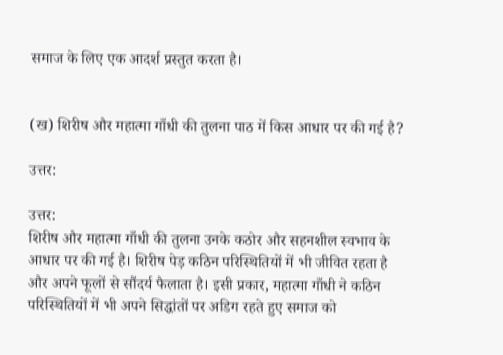समाज के लिए एक आदर्श प्रस्तुत करता है।


(ख) शिरीष और महात्मा गाँधी की तुलना पाठ में किस आधार पर की गई है?

उत्तर:

उत्तर:
शिरीष और महात्मा गाँधी की तुलना उनके कठोर और सहनशील स्वभाव के आधार पर की गई है। शिरीष पेड़ कठिन परिस्थितियों में भी जीवित रहता है और अपने फूलों से सौंदर्य फैलाता है। इसी प्रकार, महात्मा गाँधी ने कठिन परिस्थितियों में भी अपने सिद्धांतों पर अडिग रहते हुए समाज को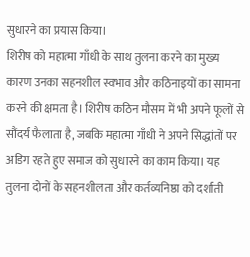सुधारने का प्रयास किया।
शिरीष को महात्मा गाँधी के साथ तुलना करने का मुख्य कारण उनका सहनशील स्वभाव और कठिनाइयों का सामना करने की क्षमता है। शिरीष कठिन मौसम में भी अपने फूलों से सौंदर्य फैलाता है, जबकि महात्मा गाँधी ने अपने सिद्धांतों पर अडिग रहते हुए समाज को सुधारने का काम किया। यह तुलना दोनों के सहनशीलता और कर्तव्यनिष्ठा को दर्शाती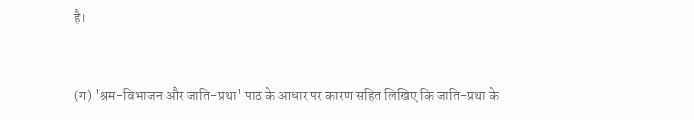है।


(ग) 'श्रम-विभाजन और जाति-प्रथा' पाठ के आधार पर कारण सहित लिखिए कि जाति-प्रथा के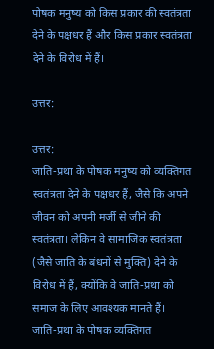पोषक मनुष्य को किस प्रकार की स्वतंत्रता देने के पक्षधर हैं और किस प्रकार स्वतंत्रता देने के विरोध में हैं।

उत्तर:

उत्तर:
जाति-प्रथा के पोषक मनुष्य को व्यक्तिगत स्वतंत्रता देने के पक्षधर हैं, जैसे कि अपने जीवन को अपनी मर्जी से जीने की स्वतंत्रता। लेकिन वे सामाजिक स्वतंत्रता (जैसे जाति के बंधनों से मुक्ति) देने के विरोध में हैं, क्योंकि वे जाति-प्रथा को समाज के लिए आवश्यक मानते हैं।
जाति-प्रथा के पोषक व्यक्तिगत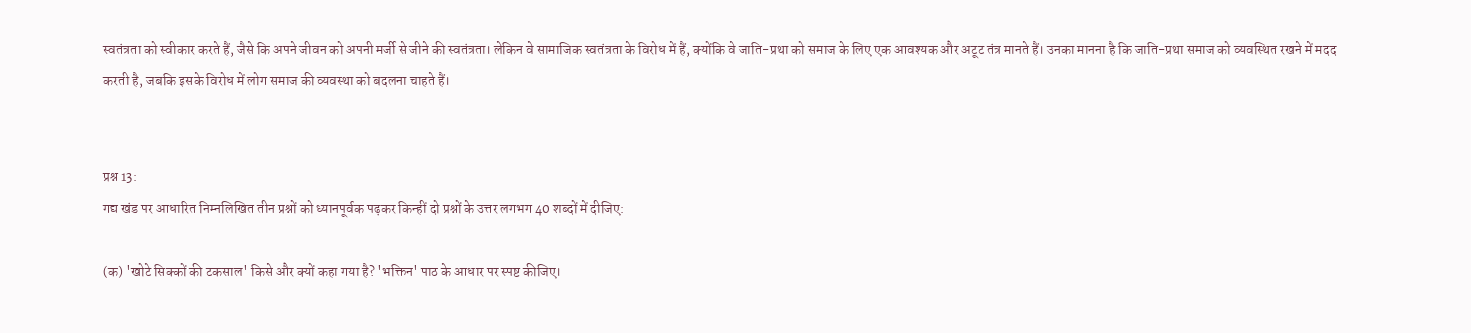स्वतंत्रता को स्वीकार करते हैं, जैसे कि अपने जीवन को अपनी मर्जी से जीने की स्वतंत्रता। लेकिन वे सामाजिक स्वतंत्रता के विरोध में हैं, क्योंकि वे जाति-प्रथा को समाज के लिए एक आवश्यक और अटूट तंत्र मानते हैं। उनका मानना है कि जाति-प्रथा समाज को व्यवस्थित रखने में मदद करती है, जबकि इसके विरोध में लोग समाज की व्यवस्था को बदलना चाहते हैं।


प्रश्न 13:
गद्य खंड पर आधारित निम्नलिखित तीन प्रश्नों को ध्यानपूर्वक पढ़कर किन्हीं दो प्रश्नों के उत्तर लगभग 40 शब्दों में दीजिए:

(क) 'खोटे सिक्कों की टकसाल' किसे और क्यों कहा गया है? 'भक्तिन' पाठ के आधार पर स्पष्ट कीजिए।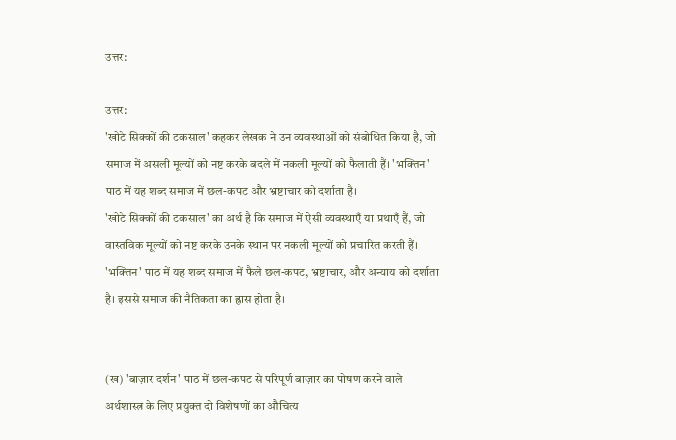उत्तर:

उत्तर:
'खोटे सिक्कों की टकसाल' कहकर लेखक ने उन व्यवस्थाओं को संबोधित किया है, जो समाज में असली मूल्यों को नष्ट करके बदले में नकली मूल्यों को फैलाती हैं। 'भक्तिन' पाठ में यह शब्द समाज में छल-कपट और भ्रष्टाचार को दर्शाता है।
'खोटे सिक्कों की टकसाल' का अर्थ है कि समाज में ऐसी व्यवस्थाएँ या प्रथाएँ हैं, जो वास्तविक मूल्यों को नष्ट करके उनके स्थान पर नकली मूल्यों को प्रचारित करती हैं। 'भक्तिन' पाठ में यह शब्द समाज में फैले छल-कपट, भ्रष्टाचार, और अन्याय को दर्शाता है। इससे समाज की नैतिकता का ह्रास होता है।


(ख) 'बाज़ार दर्शन' पाठ में छल-कपट से परिपूर्ण बाज़ार का पोषण करने वाले अर्थशास्त्र के लिए प्रयुक्त दो विशेषणों का औचित्य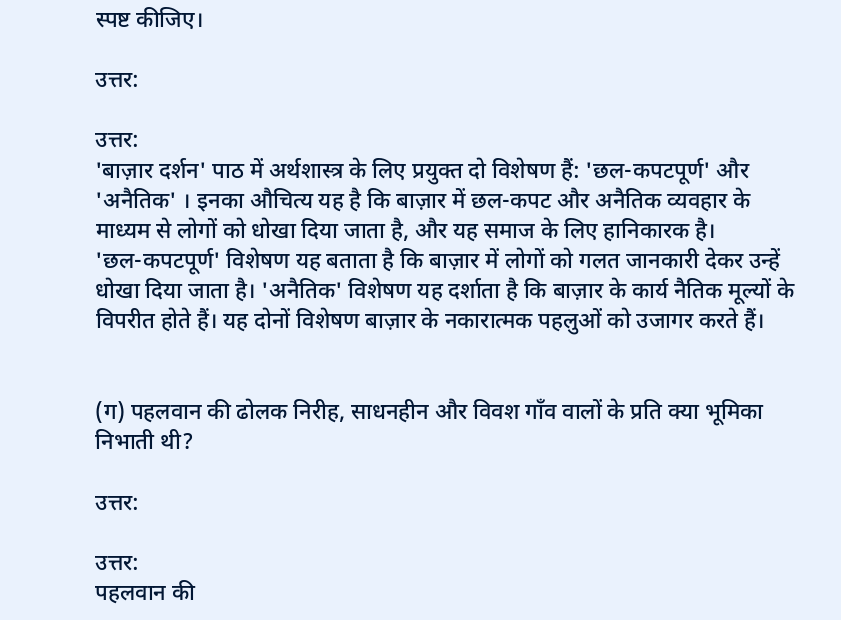स्पष्ट कीजिए।

उत्तर:

उत्तर:
'बाज़ार दर्शन' पाठ में अर्थशास्त्र के लिए प्रयुक्त दो विशेषण हैं: 'छल-कपटपूर्ण' और 'अनैतिक' । इनका औचित्य यह है कि बाज़ार में छल-कपट और अनैतिक व्यवहार के माध्यम से लोगों को धोखा दिया जाता है, और यह समाज के लिए हानिकारक है।
'छल-कपटपूर्ण' विशेषण यह बताता है कि बाज़ार में लोगों को गलत जानकारी देकर उन्हें धोखा दिया जाता है। 'अनैतिक' विशेषण यह दर्शाता है कि बाज़ार के कार्य नैतिक मूल्यों के विपरीत होते हैं। यह दोनों विशेषण बाज़ार के नकारात्मक पहलुओं को उजागर करते हैं।


(ग) पहलवान की ढोलक निरीह, साधनहीन और विवश गाँव वालों के प्रति क्या भूमिका निभाती थी?

उत्तर:

उत्तर:
पहलवान की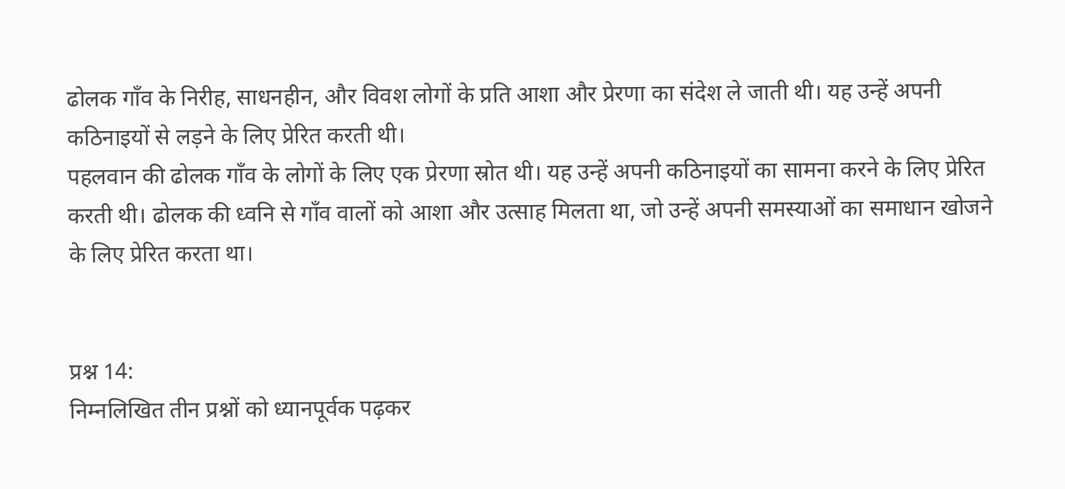ढोलक गाँव के निरीह, साधनहीन, और विवश लोगों के प्रति आशा और प्रेरणा का संदेश ले जाती थी। यह उन्हें अपनी कठिनाइयों से लड़ने के लिए प्रेरित करती थी।
पहलवान की ढोलक गाँव के लोगों के लिए एक प्रेरणा स्रोत थी। यह उन्हें अपनी कठिनाइयों का सामना करने के लिए प्रेरित करती थी। ढोलक की ध्वनि से गाँव वालों को आशा और उत्साह मिलता था, जो उन्हें अपनी समस्याओं का समाधान खोजने के लिए प्रेरित करता था।


प्रश्न 14:
निम्नलिखित तीन प्रश्नों को ध्यानपूर्वक पढ़कर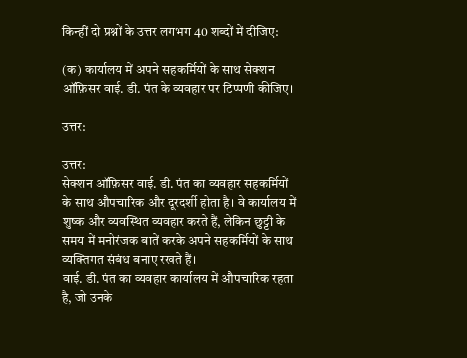किन्हीं दो प्रश्नों के उत्तर लगभग 40 शब्दों में दीजिए:

(क) कार्यालय में अपने सहकर्मियों के साथ सेक्शन ऑफ़िसर वाई. डी. पंत के व्यवहार पर टिप्पणी कीजिए।

उत्तर:

उत्तर:
सेक्शन ऑफ़िसर वाई. डी. पंत का व्यवहार सहकर्मियों के साथ औपचारिक और दूरदर्शी होता है। वे कार्यालय में शुष्क और व्यवस्थित व्यवहार करते हैं, लेकिन छुट्टी के समय में मनोरंजक बातें करके अपने सहकर्मियों के साथ व्यक्तिगत संबंध बनाए रखते हैं।
वाई. डी. पंत का व्यवहार कार्यालय में औपचारिक रहता है, जो उनके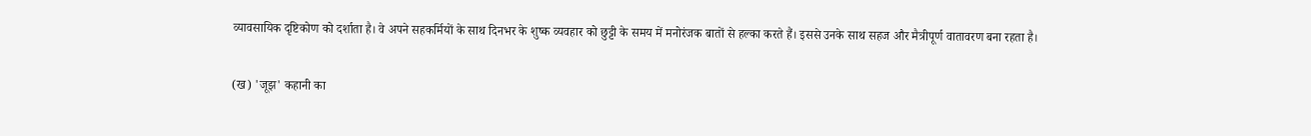व्यावसायिक दृष्टिकोण को दर्शाता है। वे अपने सहकर्मियों के साथ दिनभर के शुष्क व्यवहार को छुट्टी के समय में मनोरंजक बातों से हल्का करते हैं। इससे उनके साथ सहज और मैत्रीपूर्ण वातावरण बना रहता है।


(ख) 'जूझ' कहानी का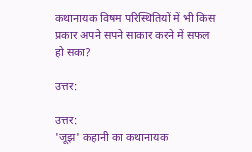कथानायक विषम परिस्थितियों में भी किस प्रकार अपने सपने साकार करने में सफल हो सका?

उत्तर:

उत्तर:
'जूझ' कहानी का कथानायक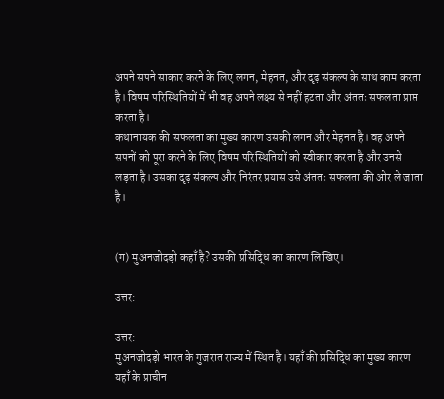अपने सपने साकार करने के लिए लगन, मेहनत, और दृढ़ संकल्प के साथ काम करता है। विषम परिस्थितियों में भी वह अपने लक्ष्य से नहीं हटता और अंततः सफलता प्राप्त करता है।
कथानायक की सफलता का मुख्य कारण उसकी लगन और मेहनत है। वह अपने सपनों को पूरा करने के लिए विषम परिस्थितियों को स्वीकार करता है और उनसे लड़ता है। उसका दृढ़ संकल्प और निरंतर प्रयास उसे अंततः सफलता की ओर ले जाता है।


(ग) मुअनजोदड़ो कहाँ है? उसकी प्रसिद्धि का कारण लिखिए।

उत्तर:

उत्तर:
मुअनजोदड़ो भारत के गुजरात राज्य में स्थित है। यहाँ की प्रसिद्धि का मुख्य कारण यहाँ के प्राचीन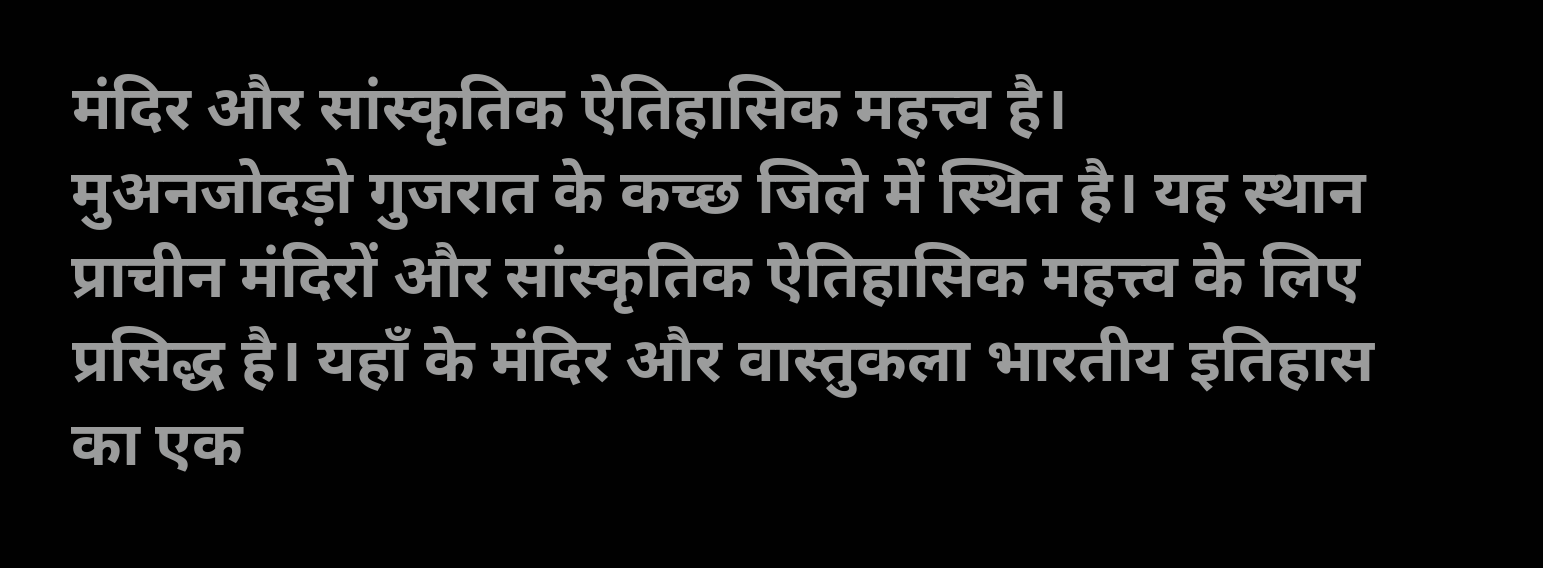मंदिर और सांस्कृतिक ऐतिहासिक महत्त्व है।
मुअनजोदड़ो गुजरात के कच्छ जिले में स्थित है। यह स्थान प्राचीन मंदिरों और सांस्कृतिक ऐतिहासिक महत्त्व के लिए प्रसिद्ध है। यहाँ के मंदिर और वास्तुकला भारतीय इतिहास का एक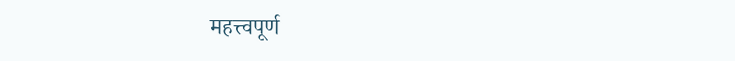महत्त्वपूर्ण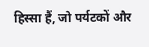हिस्सा हैं, जो पर्यटकों और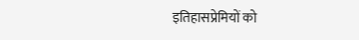इतिहासप्रेमियों को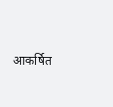आकर्षित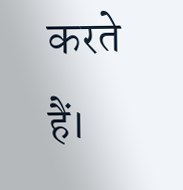करते हैं।